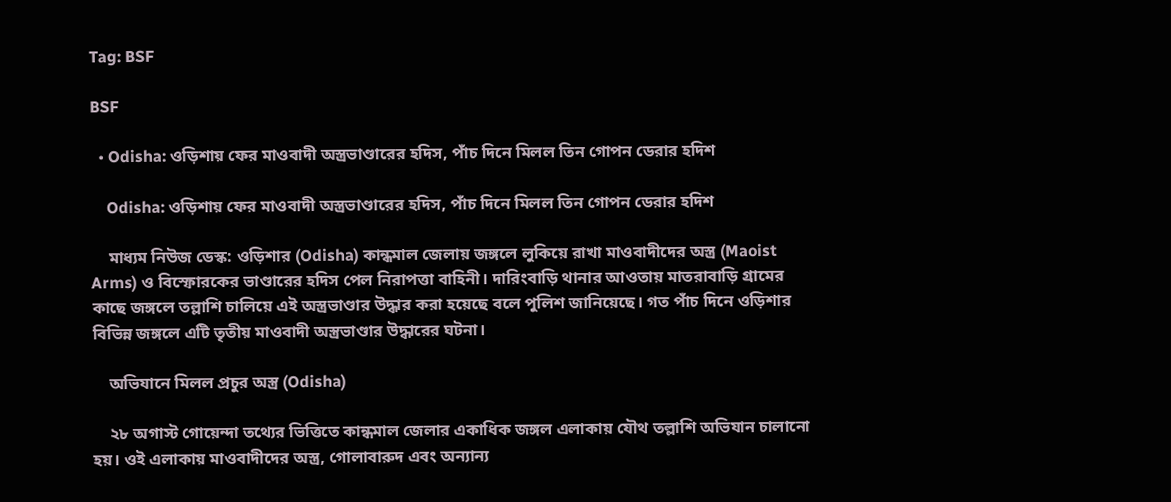Tag: BSF

BSF

  • Odisha: ওড়িশায় ফের মাওবাদী অস্ত্রভাণ্ডারের হদিস, পাঁচ দিনে মিলল তিন গোপন ডেরার হদিশ

    Odisha: ওড়িশায় ফের মাওবাদী অস্ত্রভাণ্ডারের হদিস, পাঁচ দিনে মিলল তিন গোপন ডেরার হদিশ

    মাধ্যম নিউজ ডেস্ক: ওড়িশার (Odisha) কান্ধমাল জেলায় জঙ্গলে লুকিয়ে রাখা মাওবাদীদের অস্ত্র (Maoist Arms) ও বিস্ফোরকের ভাণ্ডারের হদিস পেল নিরাপত্তা বাহিনী। দারিংবাড়ি থানার আওতায় মাতরাবাড়ি গ্রামের কাছে জঙ্গলে তল্লাশি চালিয়ে এই অস্ত্রভাণ্ডার উদ্ধার করা হয়েছে বলে পুলিশ জানিয়েছে। গত পাঁচ দিনে ওড়িশার বিভিন্ন জঙ্গলে এটি তৃতীয় মাওবাদী অস্ত্রভাণ্ডার উদ্ধারের ঘটনা।

    অভিযানে মিলল প্রচুর অস্ত্র (Odisha)

    ২৮ অগাস্ট গোয়েন্দা তথ্যের ভিত্তিতে কান্ধমাল জেলার একাধিক জঙ্গল এলাকায় যৌথ তল্লাশি অভিযান চালানো হয়। ওই এলাকায় মাওবাদীদের অস্ত্র, গোলাবারুদ এবং অন্যান্য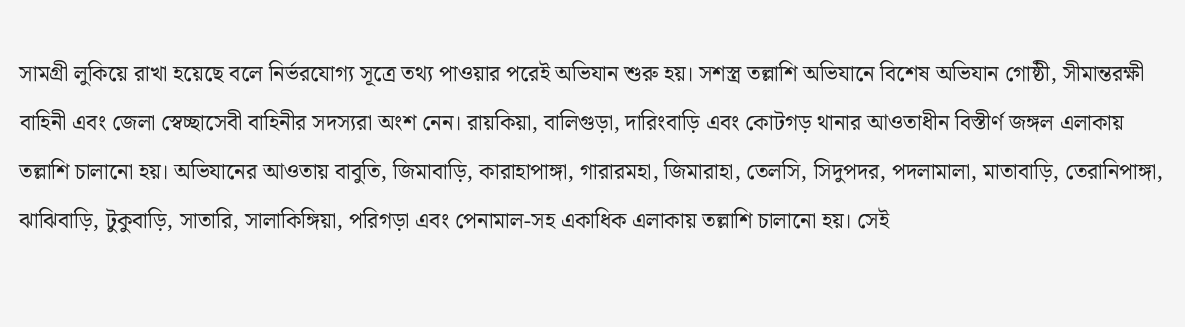সামগ্রী লুকিয়ে রাখা হয়েছে বলে নির্ভরযোগ্য সূত্রে তথ্য পাওয়ার পরেই অভিযান শুরু হয়। সশস্ত্র তল্লাশি অভিযানে বিশেষ অভিযান গোষ্ঠী, সীমান্তরক্ষী বাহিনী এবং জেলা স্বেচ্ছাসেবী বাহিনীর সদস্যরা অংশ নেন। রায়কিয়া, বালিগুড়া, দারিংবাড়ি এবং কোটগড় থানার আওতাধীন বিস্তীর্ণ জঙ্গল এলাকায় তল্লাশি চালানো হয়। অভিযানের আওতায় বাবুতি, জিমাবাড়ি, কারাহাপাঙ্গা, গারারমহা, জিমারাহা, তেলসি, সিদুপদর, পদলামালা, মাতাবাড়ি, তেরানিপাঙ্গা, ঝাঝিবাড়ি, টুকুবাড়ি, সাতারি, সালাকিঙ্গিয়া, পরিগড়া এবং পেনামাল-সহ একাধিক এলাকায় তল্লাশি চালানো হয়। সেই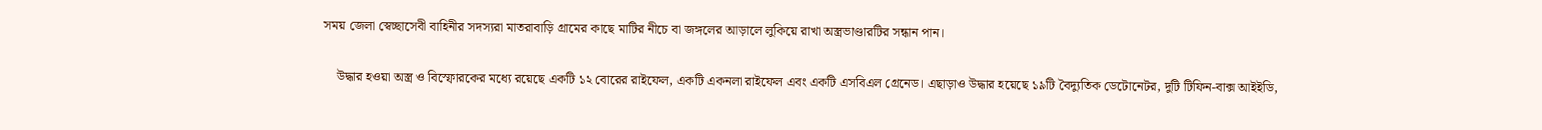সময় জেলা স্বেচ্ছাসেবী বাহিনীর সদস্যরা মাতরাবাড়ি গ্রামের কাছে মাটির নীচে বা জঙ্গলের আড়ালে লুকিয়ে রাখা অস্ত্রভাণ্ডারটির সন্ধান পান।

    উদ্ধার হওয়া অস্ত্র ও বিস্ফোরকের মধ্যে রয়েছে একটি ১২ বোরের রাইফেল, একটি একনলা রাইফেল এবং একটি এসবিএল গ্রেনেড। এছাড়াও উদ্ধার হয়েছে ১৯টি বৈদ্যুতিক ডেটোনেটর, দুটি টিফিন-বাক্স আইইডি,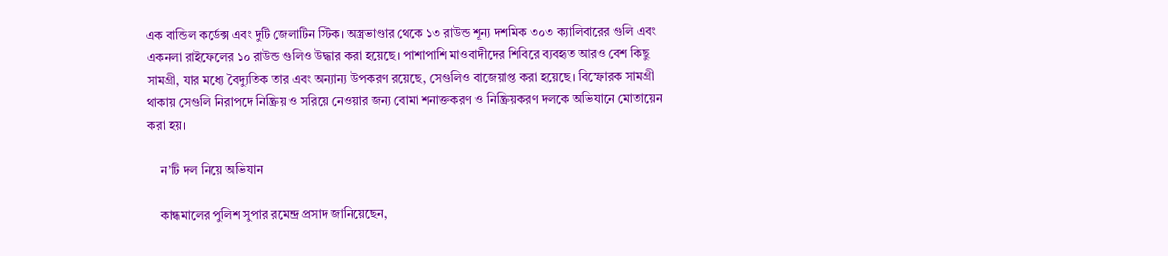এক বান্ডিল কর্ডেক্স এবং দুটি জেলাটিন স্টিক। অস্ত্রভাণ্ডার থেকে ১৩ রাউন্ড শূন্য দশমিক ৩০৩ ক্যালিবারের গুলি এবং একনলা রাইফেলের ১০ রাউন্ড গুলিও উদ্ধার করা হয়েছে। পাশাপাশি মাওবাদীদের শিবিরে ব্যবহৃত আরও বেশ কিছু সামগ্রী, যার মধ্যে বৈদ্যুতিক তার এবং অন্যান্য উপকরণ রয়েছে, সেগুলিও বাজেয়াপ্ত করা হয়েছে। বিস্ফোরক সামগ্রী থাকায় সেগুলি নিরাপদে নিষ্ক্রিয় ও সরিয়ে নেওয়ার জন্য বোমা শনাক্তকরণ ও নিষ্ক্রিয়করণ দলকে অভিযানে মোতায়েন করা হয়।

    ন’টি দল নিয়ে অভিযান

    কান্ধমালের পুলিশ সুপার রমেন্দ্র প্রসাদ জানিয়েছেন,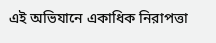এই অভিযানে একাধিক নিরাপত্তা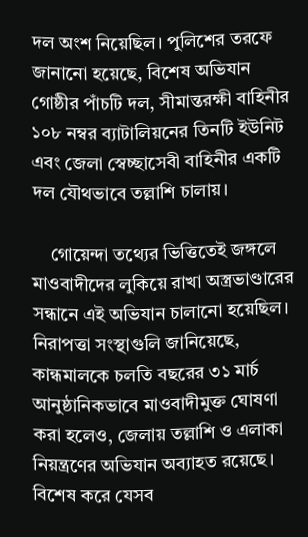দল অংশ নিয়েছিল। পুলিশের তরফে জানানো হয়েছে, বিশেষ অভিযান গোষ্ঠীর পাঁচটি দল, সীমান্তরক্ষী বাহিনীর ১০৮ নম্বর ব্যাটালিয়নের তিনটি ইউনিট এবং জেলা স্বেচ্ছাসেবী বাহিনীর একটি দল যৌথভাবে তল্লাশি চালায়।

    গোয়েন্দা তথ্যের ভিত্তিতেই জঙ্গলে মাওবাদীদের লুকিয়ে রাখা অস্ত্রভাণ্ডারের সন্ধানে এই অভিযান চালানো হয়েছিল। নিরাপত্তা সংস্থাগুলি জানিয়েছে, কান্ধমালকে চলতি বছরের ৩১ মার্চ আনুষ্ঠানিকভাবে মাওবাদীমুক্ত ঘোষণা করা হলেও, জেলায় তল্লাশি ও এলাকা নিয়ন্ত্রণের অভিযান অব্যাহত রয়েছে। বিশেষ করে যেসব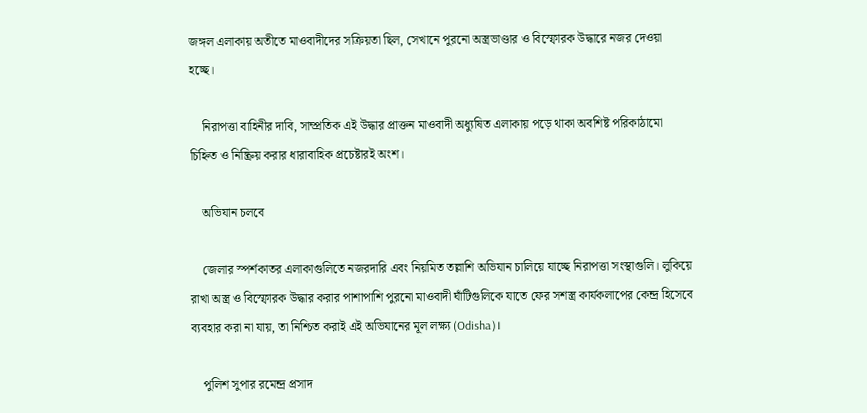জঙ্গল এলাকায় অতীতে মাওবাদীদের সক্রিয়তা ছিল, সেখানে পুরনো অস্ত্রভাণ্ডার ও বিস্ফোরক উদ্ধারে নজর দেওয়া হচ্ছে।

    নিরাপত্তা বাহিনীর দাবি, সাম্প্রতিক এই উদ্ধার প্রাক্তন মাওবাদী অধ্যুষিত এলাকায় পড়ে থাকা অবশিষ্ট পরিকাঠামো চিহ্নিত ও নিষ্ক্রিয় করার ধারাবাহিক প্রচেষ্টারই অংশ।

    অভিযান চলবে

    জেলার স্পর্শকাতর এলাকাগুলিতে নজরদারি এবং নিয়মিত তল্লাশি অভিযান চালিয়ে যাচ্ছে নিরাপত্তা সংস্থাগুলি। লুকিয়ে রাখা অস্ত্র ও বিস্ফোরক উদ্ধার করার পাশাপাশি পুরনো মাওবাদী ঘাঁটিগুলিকে যাতে ফের সশস্ত্র কার্যকলাপের কেন্দ্র হিসেবে ব্যবহার করা না যায়, তা নিশ্চিত করাই এই অভিযানের মূল লক্ষ্য (Odisha)।

    পুলিশ সুপার রমেন্দ্র প্রসাদ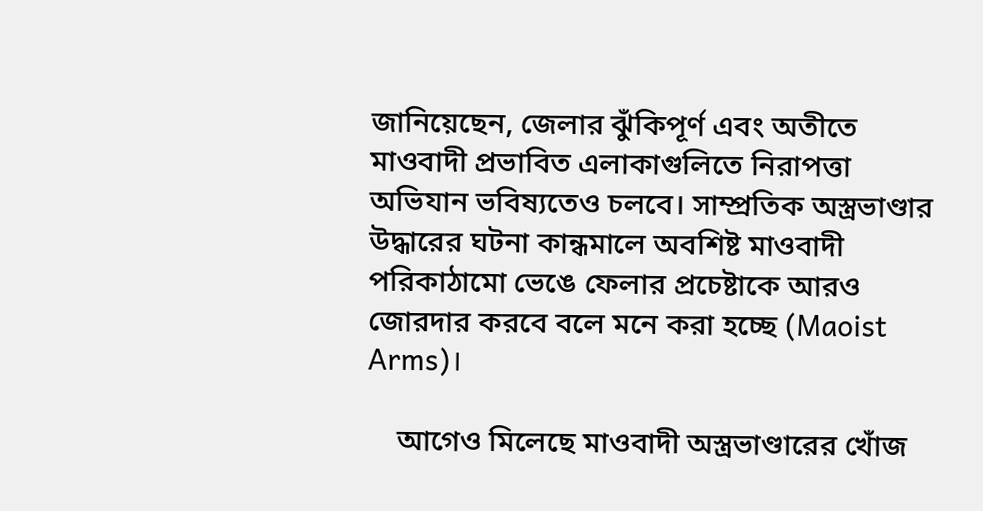জানিয়েছেন, জেলার ঝুঁকিপূর্ণ এবং অতীতে মাওবাদী প্রভাবিত এলাকাগুলিতে নিরাপত্তা অভিযান ভবিষ্যতেও চলবে। সাম্প্রতিক অস্ত্রভাণ্ডার উদ্ধারের ঘটনা কান্ধমালে অবশিষ্ট মাওবাদী পরিকাঠামো ভেঙে ফেলার প্রচেষ্টাকে আরও জোরদার করবে বলে মনে করা হচ্ছে (Maoist Arms)।

    আগেও মিলেছে মাওবাদী অস্ত্রভাণ্ডারের খোঁজ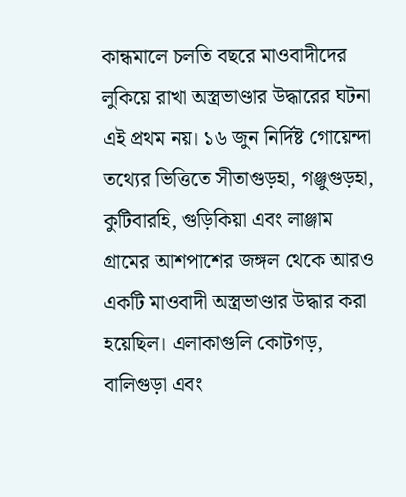কান্ধমালে চলতি বছরে মাওবাদীদের লুকিয়ে রাখা অস্ত্রভাণ্ডার উদ্ধারের ঘটনা এই প্রথম নয়। ১৬ জুন নির্দিষ্ট গোয়েন্দা তথ্যের ভিত্তিতে সীতাগুড়হা, গঞ্জুগুড়হা, কুটিবারহি, গুড়িকিয়া এবং লাঞ্জাম গ্রামের আশপাশের জঙ্গল থেকে আরও একটি মাওবাদী অস্ত্রভাণ্ডার উদ্ধার করা হয়েছিল। এলাকাগুলি কোটগড়, বালিগুড়া এবং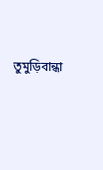তুমুড়িবান্ধা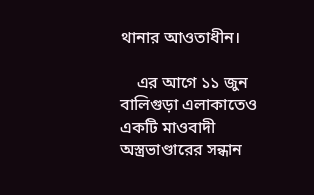থানার আওতাধীন।

    এর আগে ১১ জুন বালিগুড়া এলাকাতেও একটি মাওবাদী অস্ত্রভাণ্ডারের সন্ধান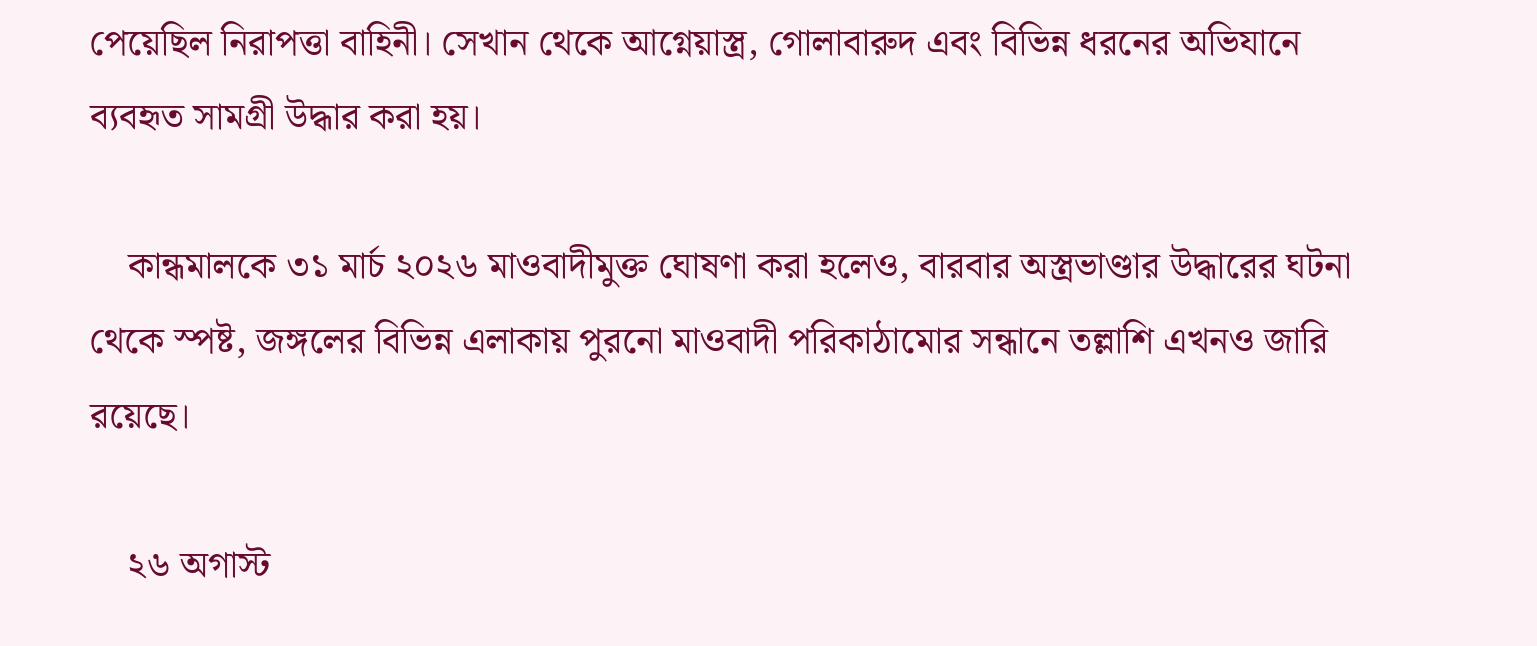পেয়েছিল নিরাপত্তা বাহিনী। সেখান থেকে আগ্নেয়াস্ত্র, গোলাবারুদ এবং বিভিন্ন ধরনের অভিযানে ব্যবহৃত সামগ্রী উদ্ধার করা হয়।

    কান্ধমালকে ৩১ মার্চ ২০২৬ মাওবাদীমুক্ত ঘোষণা করা হলেও, বারবার অস্ত্রভাণ্ডার উদ্ধারের ঘটনা থেকে স্পষ্ট, জঙ্গলের বিভিন্ন এলাকায় পুরনো মাওবাদী পরিকাঠামোর সন্ধানে তল্লাশি এখনও জারি রয়েছে।

    ২৬ অগাস্ট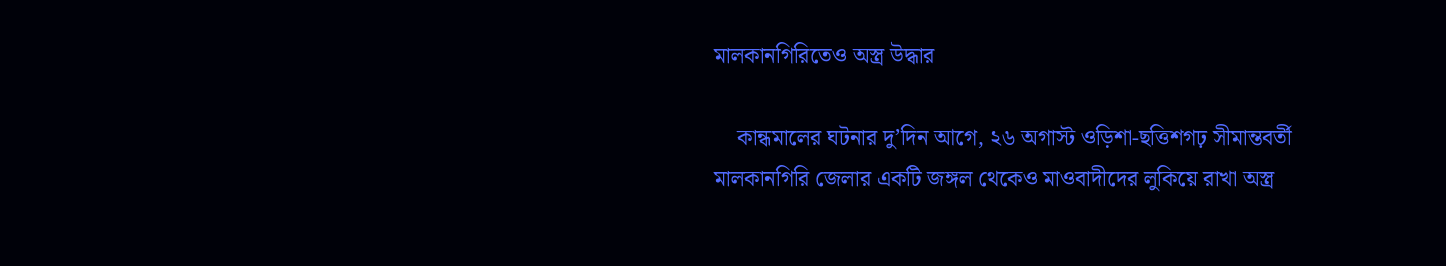মালকানগিরিতেও অস্ত্র উদ্ধার

    কান্ধমালের ঘটনার দু’দিন আগে, ২৬ অগাস্ট ওড়িশা-ছত্তিশগঢ় সীমান্তবর্তী মালকানগিরি জেলার একটি জঙ্গল থেকেও মাওবাদীদের লুকিয়ে রাখা অস্ত্র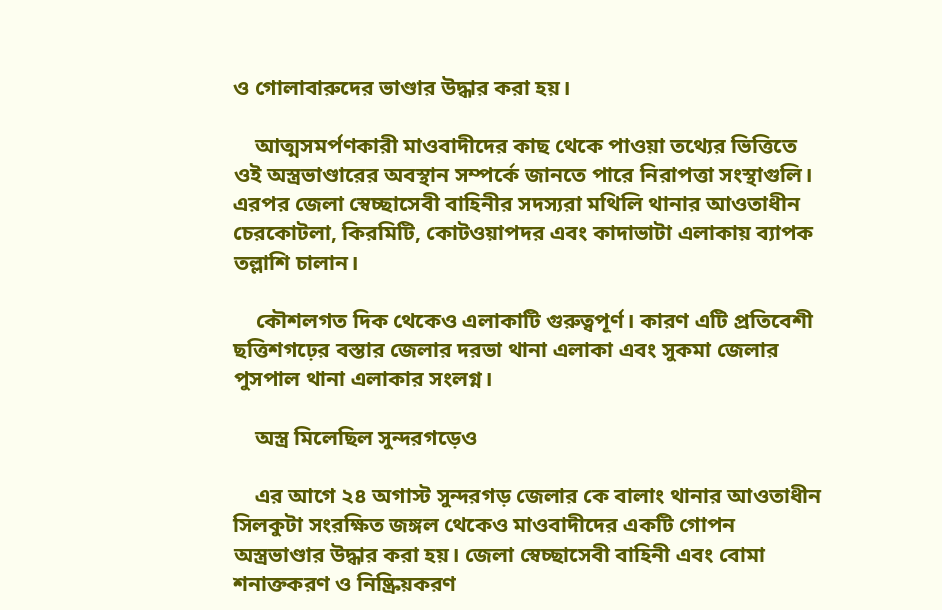ও গোলাবারুদের ভাণ্ডার উদ্ধার করা হয়।

    আত্মসমর্পণকারী মাওবাদীদের কাছ থেকে পাওয়া তথ্যের ভিত্তিতে ওই অস্ত্রভাণ্ডারের অবস্থান সম্পর্কে জানতে পারে নিরাপত্তা সংস্থাগুলি। এরপর জেলা স্বেচ্ছাসেবী বাহিনীর সদস্যরা মথিলি থানার আওতাধীন চেরকোটলা, কিরমিটি, কোটওয়াপদর এবং কাদাভাটা এলাকায় ব্যাপক তল্লাশি চালান।

    কৌশলগত দিক থেকেও এলাকাটি গুরুত্বপূর্ণ। কারণ এটি প্রতিবেশী ছত্তিশগঢ়ের বস্তার জেলার দরভা থানা এলাকা এবং সুকমা জেলার পুসপাল থানা এলাকার সংলগ্ন।

    অস্ত্র মিলেছিল সুন্দরগড়েও

    এর আগে ২৪ অগাস্ট সুন্দরগড় জেলার কে বালাং থানার আওতাধীন সিলকুটা সংরক্ষিত জঙ্গল থেকেও মাওবাদীদের একটি গোপন অস্ত্রভাণ্ডার উদ্ধার করা হয়। জেলা স্বেচ্ছাসেবী বাহিনী এবং বোমা শনাক্তকরণ ও নিষ্ক্রিয়করণ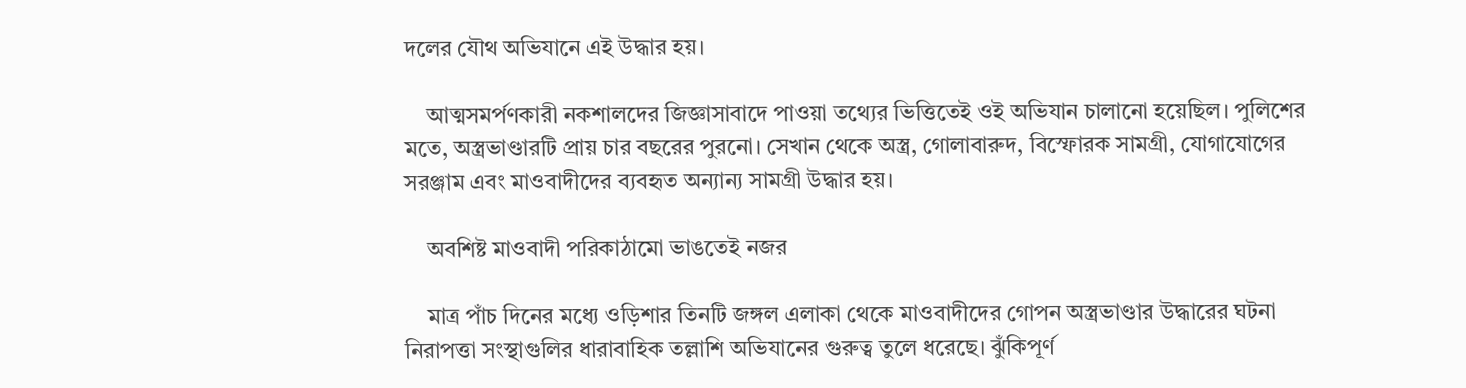দলের যৌথ অভিযানে এই উদ্ধার হয়।

    আত্মসমর্পণকারী নকশালদের জিজ্ঞাসাবাদে পাওয়া তথ্যের ভিত্তিতেই ওই অভিযান চালানো হয়েছিল। পুলিশের মতে, অস্ত্রভাণ্ডারটি প্রায় চার বছরের পুরনো। সেখান থেকে অস্ত্র, গোলাবারুদ, বিস্ফোরক সামগ্রী, যোগাযোগের সরঞ্জাম এবং মাওবাদীদের ব্যবহৃত অন্যান্য সামগ্রী উদ্ধার হয়।

    অবশিষ্ট মাওবাদী পরিকাঠামো ভাঙতেই নজর

    মাত্র পাঁচ দিনের মধ্যে ওড়িশার তিনটি জঙ্গল এলাকা থেকে মাওবাদীদের গোপন অস্ত্রভাণ্ডার উদ্ধারের ঘটনা নিরাপত্তা সংস্থাগুলির ধারাবাহিক তল্লাশি অভিযানের গুরুত্ব তুলে ধরেছে। ঝুঁকিপূর্ণ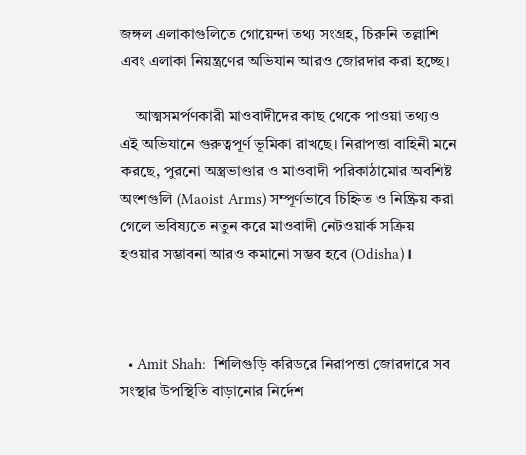জঙ্গল এলাকাগুলিতে গোয়েন্দা তথ্য সংগ্রহ, চিরুনি তল্লাশি এবং এলাকা নিয়ন্ত্রণের অভিযান আরও জোরদার করা হচ্ছে।

    আত্মসমর্পণকারী মাওবাদীদের কাছ থেকে পাওয়া তথ্যও এই অভিযানে গুরুত্বপূর্ণ ভূমিকা রাখছে। নিরাপত্তা বাহিনী মনে করছে, পুরনো অস্ত্রভাণ্ডার ও মাওবাদী পরিকাঠামোর অবশিষ্ট অংশগুলি (Maoist Arms) সম্পূর্ণভাবে চিহ্নিত ও নিষ্ক্রিয় করা গেলে ভবিষ্যতে নতুন করে মাওবাদী নেটওয়ার্ক সক্রিয় হওয়ার সম্ভাবনা আরও কমানো সম্ভব হবে (Odisha)।



  • Amit Shah:  শিলিগুড়ি করিডরে নিরাপত্তা জোরদারে সব সংস্থার উপস্থিতি বাড়ানোর নির্দেশ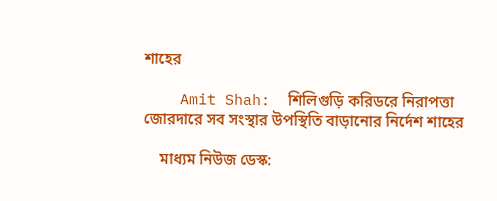শাহের

    Amit Shah:  শিলিগুড়ি করিডরে নিরাপত্তা জোরদারে সব সংস্থার উপস্থিতি বাড়ানোর নির্দেশ শাহের

    মাধ্যম নিউজ ডেস্ক: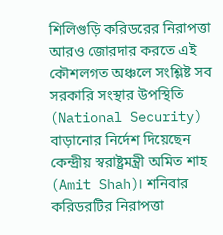শিলিগুড়ি করিডরের নিরাপত্তা আরও জোরদার করতে এই কৌশলগত অঞ্চলে সংশ্লিষ্ট সব সরকারি সংস্থার উপস্থিতি (National Security) বাড়ানোর নির্দেশ দিয়েছেন কেন্দ্রীয় স্বরাষ্ট্রমন্ত্রী অমিত শাহ (Amit Shah)। শনিবার করিডরটির নিরাপত্তা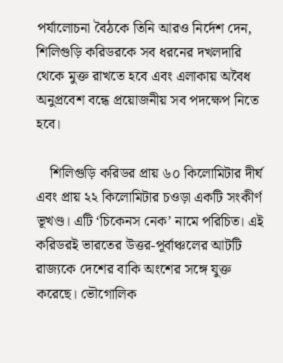পর্যালোচনা বৈঠকে তিনি আরও নির্দেশ দেন, শিলিগুড়ি করিডরকে সব ধরনের দখলদারি থেকে মুক্ত রাখতে হবে এবং এলাকায় অবৈধ অনুপ্রবেশ বন্ধে প্রয়োজনীয় সব পদক্ষেপ নিতে হবে।

    শিলিগুড়ি করিডর প্রায় ৬০ কিলোমিটার দীর্ঘ এবং প্রায় ২২ কিলোমিটার চওড়া একটি সংকীর্ণ ভূখণ্ড। এটি ‘চিকেনস নেক’ নামে পরিচিত। এই করিডরই ভারতের উত্তর-পূর্বাঞ্চলের আটটি রাজ্যকে দেশের বাকি অংশের সঙ্গে যুক্ত করেছে। ভৌগোলিক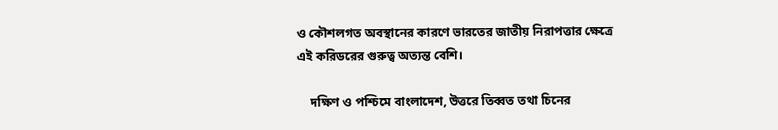ও কৌশলগত অবস্থানের কারণে ভারতের জাতীয় নিরাপত্তার ক্ষেত্রে এই করিডরের গুরুত্ব অত্যন্ত বেশি।

    দক্ষিণ ও পশ্চিমে বাংলাদেশ, উত্তরে তিব্বত তথা চিনের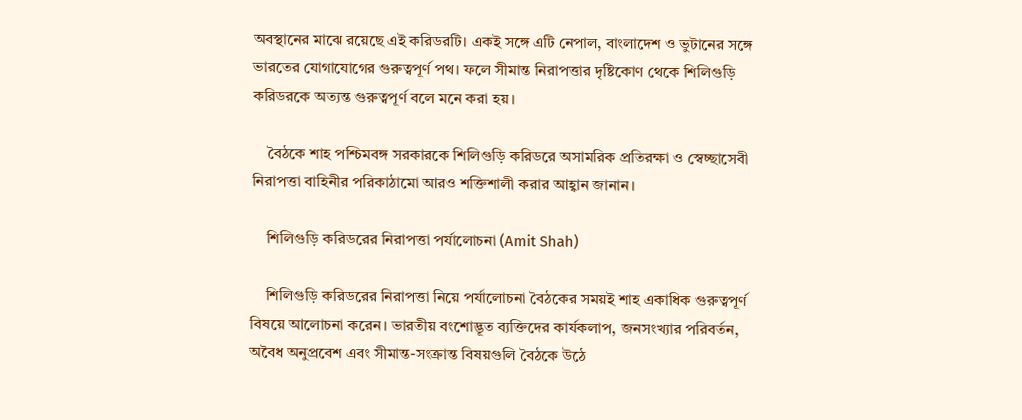অবস্থানের মাঝে রয়েছে এই করিডরটি। একই সঙ্গে এটি নেপাল, বাংলাদেশ ও ভুটানের সঙ্গে ভারতের যোগাযোগের গুরুত্বপূর্ণ পথ। ফলে সীমান্ত নিরাপত্তার দৃষ্টিকোণ থেকে শিলিগুড়ি করিডরকে অত্যন্ত গুরুত্বপূর্ণ বলে মনে করা হয়।

    বৈঠকে শাহ পশ্চিমবঙ্গ সরকারকে শিলিগুড়ি করিডরে অসামরিক প্রতিরক্ষা ও স্বেচ্ছাসেবী নিরাপত্তা বাহিনীর পরিকাঠামো আরও শক্তিশালী করার আহ্বান জানান।

    শিলিগুড়ি করিডরের নিরাপত্তা পর্যালোচনা (Amit Shah)

    শিলিগুড়ি করিডরের নিরাপত্তা নিয়ে পর্যালোচনা বৈঠকের সময়ই শাহ একাধিক গুরুত্বপূর্ণ বিষয়ে আলোচনা করেন। ভারতীয় বংশোদ্ভূত ব্যক্তিদের কার্যকলাপ, জনসংখ্যার পরিবর্তন, অবৈধ অনুপ্রবেশ এবং সীমান্ত-সংক্রান্ত বিষয়গুলি বৈঠকে উঠে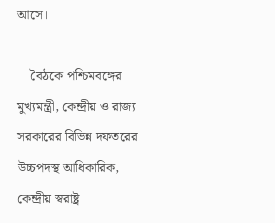আসে।

    বৈঠকে পশ্চিমবঙ্গের মুখ্যমন্ত্রী, কেন্দ্রীয় ও রাজ্য সরকারের বিভিন্ন দফতরের উচ্চপদস্থ আধিকারিক, কেন্দ্রীয় স্বরাষ্ট্র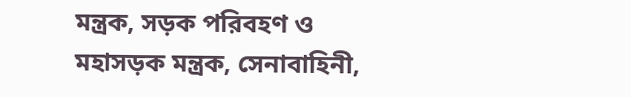মন্ত্রক, সড়ক পরিবহণ ও মহাসড়ক মন্ত্রক, সেনাবাহিনী,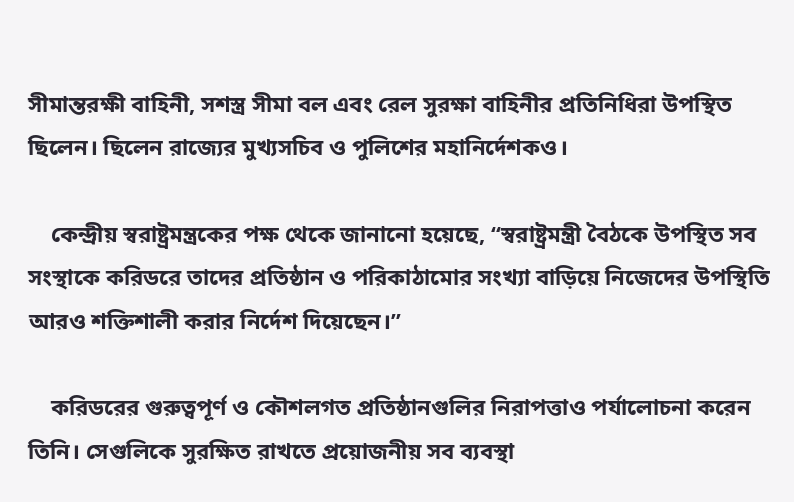সীমান্তরক্ষী বাহিনী, সশস্ত্র সীমা বল এবং রেল সুরক্ষা বাহিনীর প্রতিনিধিরা উপস্থিত ছিলেন। ছিলেন রাজ্যের মুখ্যসচিব ও পুলিশের মহানির্দেশকও।

    কেন্দ্রীয় স্বরাষ্ট্রমন্ত্রকের পক্ষ থেকে জানানো হয়েছে, “স্বরাষ্ট্রমন্ত্রী বৈঠকে উপস্থিত সব সংস্থাকে করিডরে তাদের প্রতিষ্ঠান ও পরিকাঠামোর সংখ্যা বাড়িয়ে নিজেদের উপস্থিতি আরও শক্তিশালী করার নির্দেশ দিয়েছেন।”

    করিডরের গুরুত্বপূর্ণ ও কৌশলগত প্রতিষ্ঠানগুলির নিরাপত্তাও পর্যালোচনা করেন তিনি। সেগুলিকে সুরক্ষিত রাখতে প্রয়োজনীয় সব ব্যবস্থা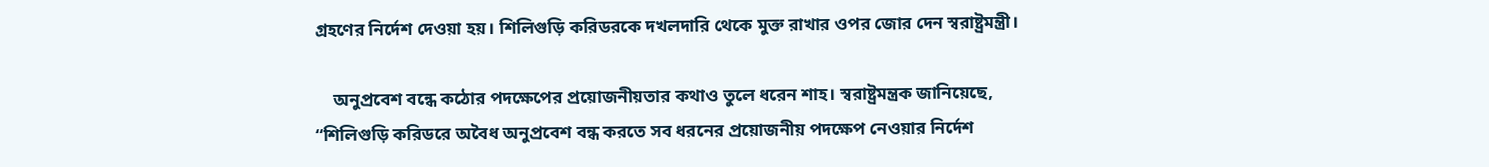গ্রহণের নির্দেশ দেওয়া হয়। শিলিগুড়ি করিডরকে দখলদারি থেকে মুক্ত রাখার ওপর জোর দেন স্বরাষ্ট্রমন্ত্রী।

    অনুপ্রবেশ বন্ধে কঠোর পদক্ষেপের প্রয়োজনীয়তার কথাও তুলে ধরেন শাহ। স্বরাষ্ট্রমন্ত্রক জানিয়েছে, “শিলিগুড়ি করিডরে অবৈধ অনুপ্রবেশ বন্ধ করতে সব ধরনের প্রয়োজনীয় পদক্ষেপ নেওয়ার নির্দেশ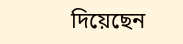দিয়েছেন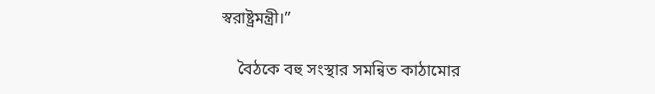স্বরাষ্ট্রমন্ত্রী।”

    বৈঠকে বহু সংস্থার সমন্বিত কাঠামোর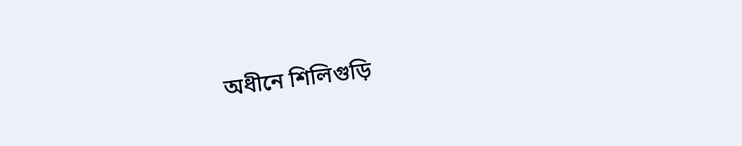অধীনে শিলিগুড়ি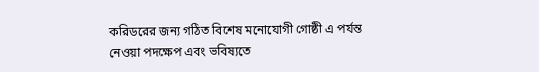করিডরের জন্য গঠিত বিশেষ মনোযোগী গোষ্ঠী এ পর্যন্ত নেওয়া পদক্ষেপ এবং ভবিষ্যতে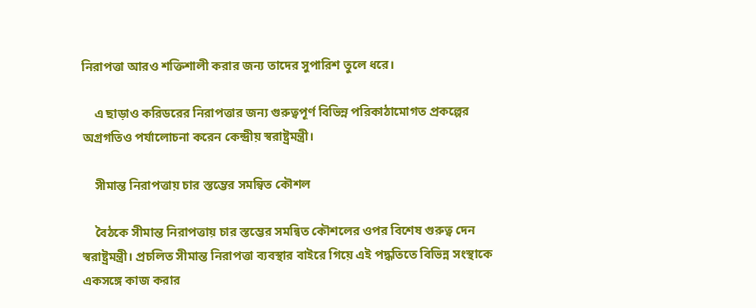নিরাপত্তা আরও শক্তিশালী করার জন্য তাদের সুপারিশ তুলে ধরে।

    এ ছাড়াও করিডরের নিরাপত্তার জন্য গুরুত্বপূর্ণ বিভিন্ন পরিকাঠামোগত প্রকল্পের অগ্রগতিও পর্যালোচনা করেন কেন্দ্রীয় স্বরাষ্ট্রমন্ত্রী।

    সীমান্ত নিরাপত্তায় চার স্তম্ভের সমন্বিত কৌশল

    বৈঠকে সীমান্ত নিরাপত্তায় চার স্তম্ভের সমন্বিত কৌশলের ওপর বিশেষ গুরুত্ব দেন স্বরাষ্ট্রমন্ত্রী। প্রচলিত সীমান্ত নিরাপত্তা ব্যবস্থার বাইরে গিয়ে এই পদ্ধতিতে বিভিন্ন সংস্থাকে একসঙ্গে কাজ করার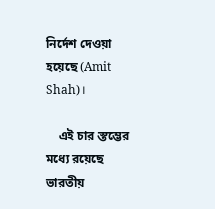নির্দেশ দেওয়া হয়েছে (Amit Shah)।

    এই চার স্তম্ভের মধ্যে রয়েছে ভারতীয়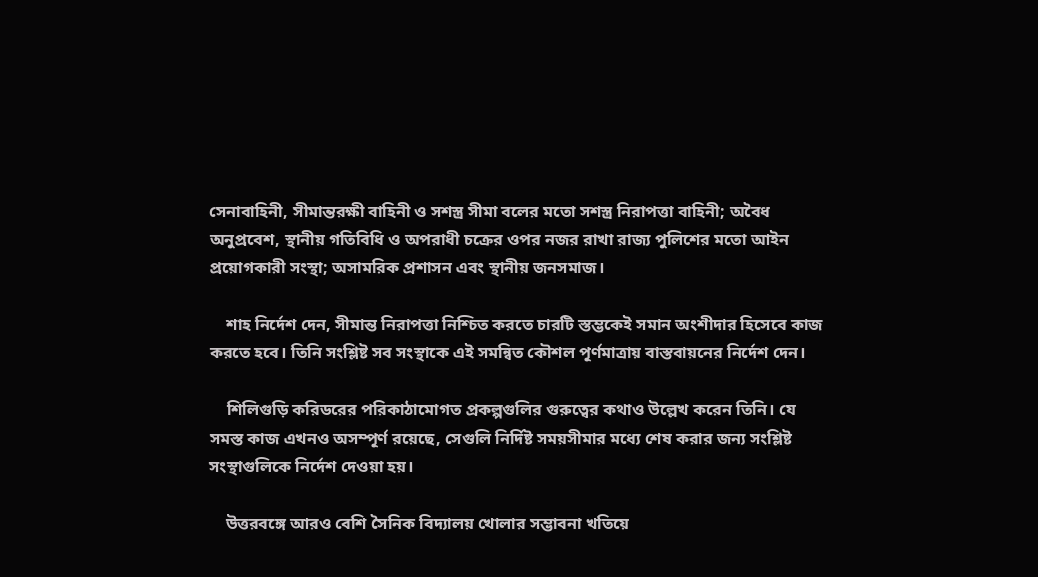সেনাবাহিনী, সীমান্তরক্ষী বাহিনী ও সশস্ত্র সীমা বলের মতো সশস্ত্র নিরাপত্তা বাহিনী; অবৈধ অনুপ্রবেশ, স্থানীয় গতিবিধি ও অপরাধী চক্রের ওপর নজর রাখা রাজ্য পুলিশের মতো আইন প্রয়োগকারী সংস্থা; অসামরিক প্রশাসন এবং স্থানীয় জনসমাজ।

    শাহ নির্দেশ দেন, সীমান্ত নিরাপত্তা নিশ্চিত করতে চারটি স্তম্ভকেই সমান অংশীদার হিসেবে কাজ করতে হবে। তিনি সংশ্লিষ্ট সব সংস্থাকে এই সমন্বিত কৌশল পূর্ণমাত্রায় বাস্তবায়নের নির্দেশ দেন।

    শিলিগুড়ি করিডরের পরিকাঠামোগত প্রকল্পগুলির গুরুত্বের কথাও উল্লেখ করেন তিনি। যে সমস্ত কাজ এখনও অসম্পূর্ণ রয়েছে, সেগুলি নির্দিষ্ট সময়সীমার মধ্যে শেষ করার জন্য সংশ্লিষ্ট সংস্থাগুলিকে নির্দেশ দেওয়া হয়।

    উত্তরবঙ্গে আরও বেশি সৈনিক বিদ্যালয় খোলার সম্ভাবনা খতিয়ে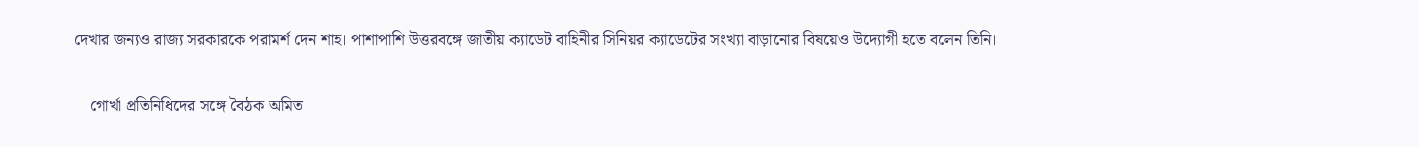দেখার জন্যও রাজ্য সরকারকে পরামর্শ দেন শাহ। পাশাপাশি উত্তরবঙ্গে জাতীয় ক্যাডেট বাহিনীর সিনিয়র ক্যাডেটের সংখ্যা বাড়ানোর বিষয়েও উদ্যোগী হতে বলেন তিনি।

    গোর্খা প্রতিনিধিদের সঙ্গে বৈঠক অমিত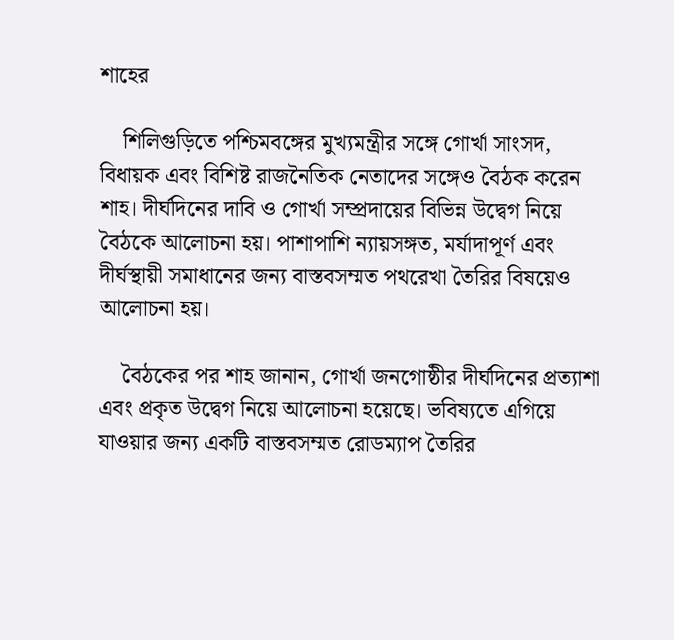শাহের

    শিলিগুড়িতে পশ্চিমবঙ্গের মুখ্যমন্ত্রীর সঙ্গে গোর্খা সাংসদ, বিধায়ক এবং বিশিষ্ট রাজনৈতিক নেতাদের সঙ্গেও বৈঠক করেন শাহ। দীর্ঘদিনের দাবি ও গোর্খা সম্প্রদায়ের বিভিন্ন উদ্বেগ নিয়ে বৈঠকে আলোচনা হয়। পাশাপাশি ন্যায়সঙ্গত, মর্যাদাপূর্ণ এবং দীর্ঘস্থায়ী সমাধানের জন্য বাস্তবসম্মত পথরেখা তৈরির বিষয়েও আলোচনা হয়।

    বৈঠকের পর শাহ জানান, গোর্খা জনগোষ্ঠীর দীর্ঘদিনের প্রত্যাশা এবং প্রকৃত উদ্বেগ নিয়ে আলোচনা হয়েছে। ভবিষ্যতে এগিয়ে যাওয়ার জন্য একটি বাস্তবসম্মত রোডম্যাপ তৈরির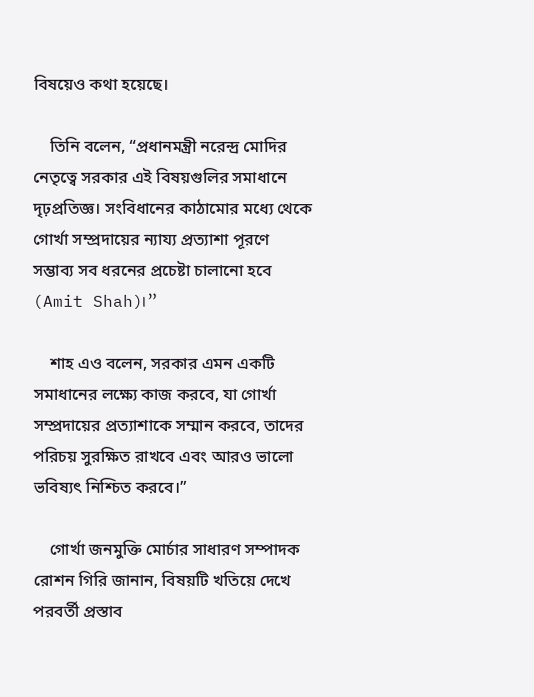বিষয়েও কথা হয়েছে।

    তিনি বলেন, “প্রধানমন্ত্রী নরেন্দ্র মোদির নেতৃত্বে সরকার এই বিষয়গুলির সমাধানে দৃঢ়প্রতিজ্ঞ। সংবিধানের কাঠামোর মধ্যে থেকে গোর্খা সম্প্রদায়ের ন্যায্য প্রত্যাশা পূরণে সম্ভাব্য সব ধরনের প্রচেষ্টা চালানো হবে (Amit Shah)।”

    শাহ এও বলেন, সরকার এমন একটি সমাধানের লক্ষ্যে কাজ করবে, যা গোর্খা সম্প্রদায়ের প্রত্যাশাকে সম্মান করবে, তাদের পরিচয় সুরক্ষিত রাখবে এবং আরও ভালো ভবিষ্যৎ নিশ্চিত করবে।”

    গোর্খা জনমুক্তি মোর্চার সাধারণ সম্পাদক রোশন গিরি জানান, বিষয়টি খতিয়ে দেখে পরবর্তী প্রস্তাব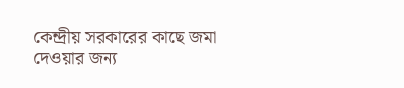কেন্দ্রীয় সরকারের কাছে জমা দেওয়ার জন্য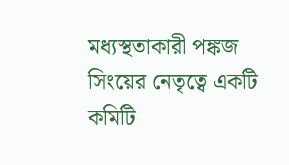মধ্যস্থতাকারী পঙ্কজ সিংয়ের নেতৃত্বে একটি কমিটি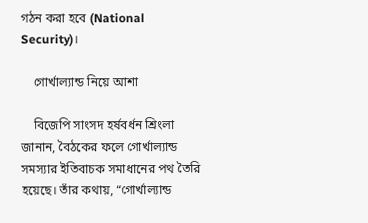গঠন করা হবে (National Security)।

    গোর্খাল্যান্ড নিয়ে আশা

    বিজেপি সাংসদ হর্ষবর্ধন শ্রিংলা জানান, বৈঠকের ফলে গোর্খাল্যান্ড সমস্যার ইতিবাচক সমাধানের পথ তৈরি হয়েছে। তাঁর কথায়, “গোর্খাল্যান্ড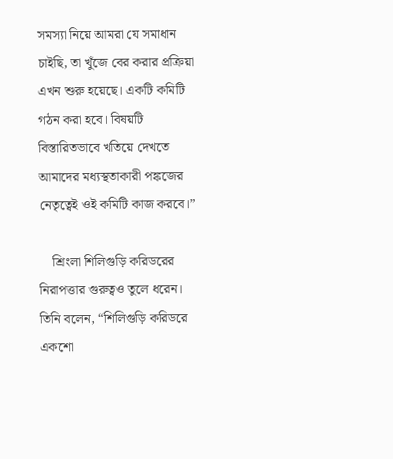সমস্যা নিয়ে আমরা যে সমাধান চাইছি, তা খুঁজে বের করার প্রক্রিয়া এখন শুরু হয়েছে। একটি কমিটি গঠন করা হবে। বিষয়টি বিস্তারিতভাবে খতিয়ে দেখতে আমাদের মধ্যস্থতাকারী পঙ্কজের নেতৃত্বেই ওই কমিটি কাজ করবে।”

    শ্রিংলা শিলিগুড়ি করিডরের নিরাপত্তার গুরুত্বও তুলে ধরেন। তিনি বলেন, “শিলিগুড়ি করিডরে একশো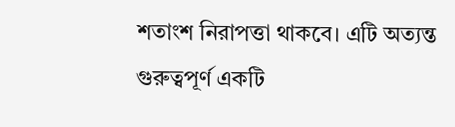শতাংশ নিরাপত্তা থাকবে। এটি অত্যন্ত গুরুত্বপূর্ণ একটি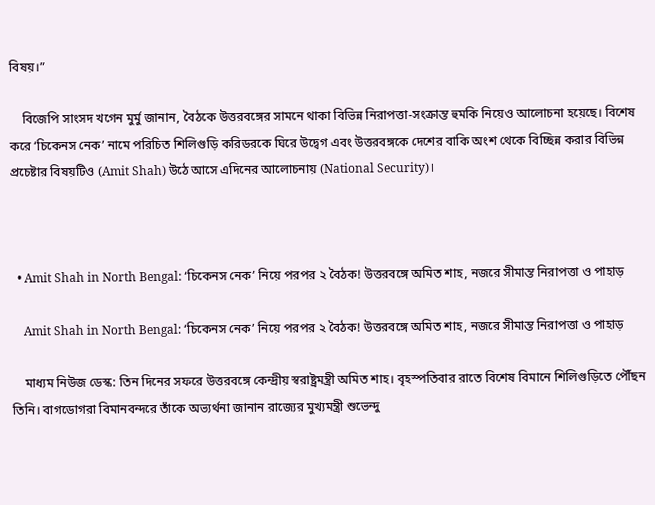বিষয়।”

    বিজেপি সাংসদ খগেন মুর্মু জানান, বৈঠকে উত্তরবঙ্গের সামনে থাকা বিভিন্ন নিরাপত্তা-সংক্রান্ত হুমকি নিয়েও আলোচনা হয়েছে। বিশেষ করে ‘চিকেনস নেক’ নামে পরিচিত শিলিগুড়ি করিডরকে ঘিরে উদ্বেগ এবং উত্তরবঙ্গকে দেশের বাকি অংশ থেকে বিচ্ছিন্ন করার বিভিন্ন প্রচেষ্টার বিষয়টিও (Amit Shah) উঠে আসে এদিনের আলোচনায় (National Security)।



  • Amit Shah in North Bengal: ‘চিকেনস নেক’ নিয়ে পরপর ২ বৈঠক! উত্তরবঙ্গে অমিত শাহ, নজরে সীমান্ত নিরাপত্তা ও পাহাড়

    Amit Shah in North Bengal: ‘চিকেনস নেক’ নিয়ে পরপর ২ বৈঠক! উত্তরবঙ্গে অমিত শাহ, নজরে সীমান্ত নিরাপত্তা ও পাহাড়

    মাধ্যম নিউজ ডেস্ক: তিন দিনের সফরে উত্তরবঙ্গে কেন্দ্রীয় স্বরাষ্ট্রমন্ত্রী অমিত শাহ। বৃহস্পতিবার রাতে বিশেষ বিমানে শিলিগুড়িতে পৌঁছন তিনি। বাগডোগরা বিমানবন্দরে তাঁকে অভ্যর্থনা জানান রাজ্যের মুখ্যমন্ত্রী শুভেন্দু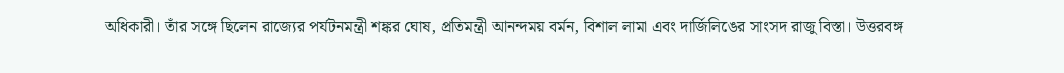অধিকারী। তাঁর সঙ্গে ছিলেন রাজ্যের পর্যটনমন্ত্রী শঙ্কর ঘোষ, প্রতিমন্ত্রী আনন্দময় বর্মন, বিশাল লামা এবং দার্জিলিঙের সাংসদ রাজু বিস্তা। উত্তরবঙ্গ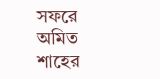সফরে অমিত শাহের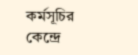কর্মসূচির কেন্দ্রে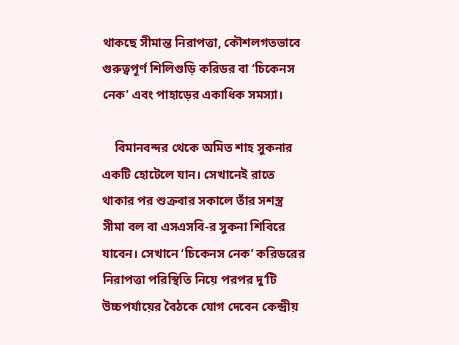থাকছে সীমান্ত নিরাপত্তা, কৌশলগতভাবে গুরুত্বপূর্ণ শিলিগুড়ি করিডর বা ‘চিকেনস নেক’ এবং পাহাড়ের একাধিক সমস্যা।

    বিমানবন্দর থেকে অমিত শাহ সুকনার একটি হোটেলে যান। সেখানেই রাতে থাকার পর শুক্রবার সকালে তাঁর সশস্ত্র সীমা বল বা এসএসবি-র সুকনা শিবিরে যাবেন। সেখানে ‘চিকেনস নেক’ করিডরের নিরাপত্তা পরিস্থিতি নিয়ে পরপর দু’টি উচ্চপর্যায়ের বৈঠকে যোগ দেবেন কেন্দ্রীয়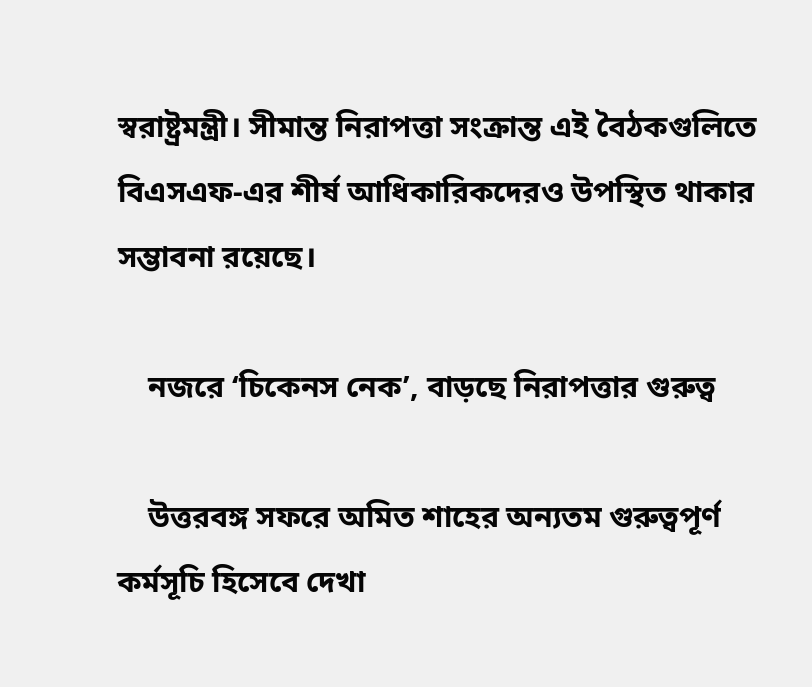স্বরাষ্ট্রমন্ত্রী। সীমান্ত নিরাপত্তা সংক্রান্ত এই বৈঠকগুলিতে বিএসএফ-এর শীর্ষ আধিকারিকদেরও উপস্থিত থাকার সম্ভাবনা রয়েছে।

    নজরে ‘চিকেনস নেক’, বাড়ছে নিরাপত্তার গুরুত্ব

    উত্তরবঙ্গ সফরে অমিত শাহের অন্যতম গুরুত্বপূর্ণ কর্মসূচি হিসেবে দেখা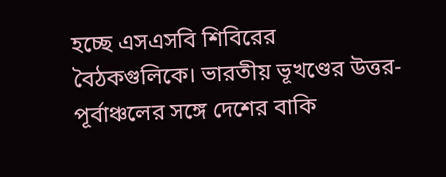হচ্ছে এসএসবি শিবিরের বৈঠকগুলিকে। ভারতীয় ভূখণ্ডের উত্তর-পূর্বাঞ্চলের সঙ্গে দেশের বাকি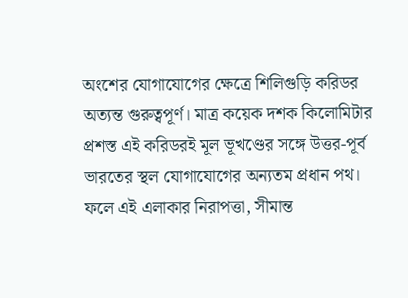অংশের যোগাযোগের ক্ষেত্রে শিলিগুড়ি করিডর অত্যন্ত গুরুত্বপূর্ণ। মাত্র কয়েক দশক কিলোমিটার প্রশস্ত এই করিডরই মূল ভূখণ্ডের সঙ্গে উত্তর-পূর্ব ভারতের স্থল যোগাযোগের অন্যতম প্রধান পথ। ফলে এই এলাকার নিরাপত্তা, সীমান্ত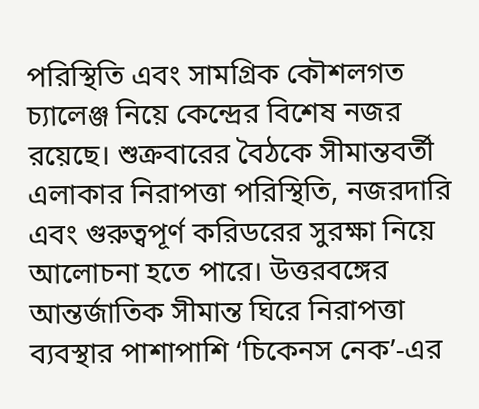পরিস্থিতি এবং সামগ্রিক কৌশলগত চ্যালেঞ্জ নিয়ে কেন্দ্রের বিশেষ নজর রয়েছে। শুক্রবারের বৈঠকে সীমান্তবর্তী এলাকার নিরাপত্তা পরিস্থিতি, নজরদারি এবং গুরুত্বপূর্ণ করিডরের সুরক্ষা নিয়ে আলোচনা হতে পারে। উত্তরবঙ্গের আন্তর্জাতিক সীমান্ত ঘিরে নিরাপত্তা ব্যবস্থার পাশাপাশি ‘চিকেনস নেক’-এর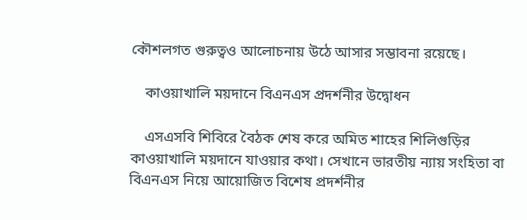কৌশলগত গুরুত্বও আলোচনায় উঠে আসার সম্ভাবনা রয়েছে।

    কাওয়াখালি ময়দানে বিএনএস প্রদর্শনীর উদ্বোধন

    এসএসবি শিবিরে বৈঠক শেষ করে অমিত শাহের শিলিগুড়ির কাওয়াখালি ময়দানে যাওয়ার কথা। সেখানে ভারতীয় ন্যায় সংহিতা বা বিএনএস নিয়ে আয়োজিত বিশেষ প্রদর্শনীর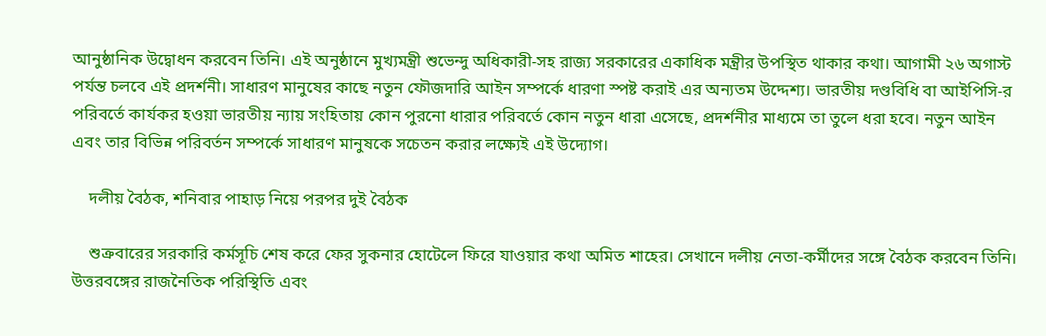আনুষ্ঠানিক উদ্বোধন করবেন তিনি। এই অনুষ্ঠানে মুখ্যমন্ত্রী শুভেন্দু অধিকারী-সহ রাজ্য সরকারের একাধিক মন্ত্রীর উপস্থিত থাকার কথা। আগামী ২৬ অগাস্ট পর্যন্ত চলবে এই প্রদর্শনী। সাধারণ মানুষের কাছে নতুন ফৌজদারি আইন সম্পর্কে ধারণা স্পষ্ট করাই এর অন্যতম উদ্দেশ্য। ভারতীয় দণ্ডবিধি বা আইপিসি-র পরিবর্তে কার্যকর হওয়া ভারতীয় ন্যায় সংহিতায় কোন পুরনো ধারার পরিবর্তে কোন নতুন ধারা এসেছে, প্রদর্শনীর মাধ্যমে তা তুলে ধরা হবে। নতুন আইন এবং তার বিভিন্ন পরিবর্তন সম্পর্কে সাধারণ মানুষকে সচেতন করার লক্ষ্যেই এই উদ্যোগ।

    দলীয় বৈঠক, শনিবার পাহাড় নিয়ে পরপর দুই বৈঠক

    শুক্রবারের সরকারি কর্মসূচি শেষ করে ফের সুকনার হোটেলে ফিরে যাওয়ার কথা অমিত শাহের। সেখানে দলীয় নেতা-কর্মীদের সঙ্গে বৈঠক করবেন তিনি। উত্তরবঙ্গের রাজনৈতিক পরিস্থিতি এবং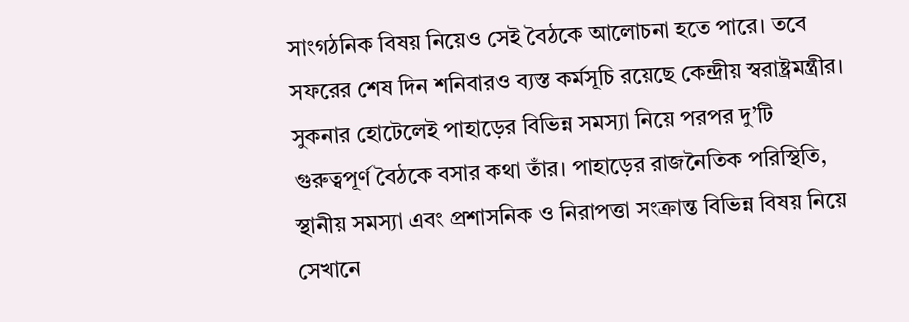সাংগঠনিক বিষয় নিয়েও সেই বৈঠকে আলোচনা হতে পারে। তবে সফরের শেষ দিন শনিবারও ব্যস্ত কর্মসূচি রয়েছে কেন্দ্রীয় স্বরাষ্ট্রমন্ত্রীর। সুকনার হোটেলেই পাহাড়ের বিভিন্ন সমস্যা নিয়ে পরপর দু’টি গুরুত্বপূর্ণ বৈঠকে বসার কথা তাঁর। পাহাড়ের রাজনৈতিক পরিস্থিতি, স্থানীয় সমস্যা এবং প্রশাসনিক ও নিরাপত্তা সংক্রান্ত বিভিন্ন বিষয় নিয়ে সেখানে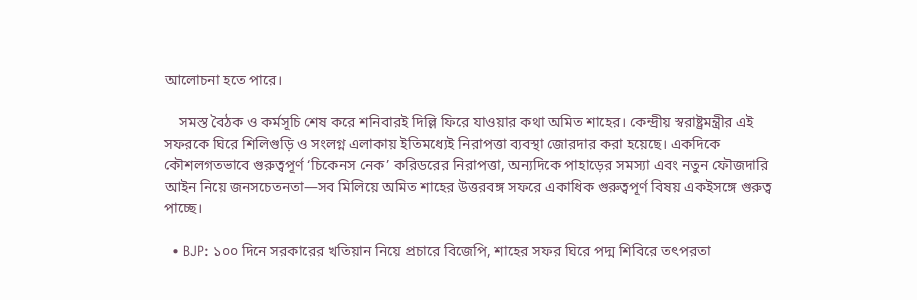আলোচনা হতে পারে।

    সমস্ত বৈঠক ও কর্মসূচি শেষ করে শনিবারই দিল্লি ফিরে যাওয়ার কথা অমিত শাহের। কেন্দ্রীয় স্বরাষ্ট্রমন্ত্রীর এই সফরকে ঘিরে শিলিগুড়ি ও সংলগ্ন এলাকায় ইতিমধ্যেই নিরাপত্তা ব্যবস্থা জোরদার করা হয়েছে। একদিকে কৌশলগতভাবে গুরুত্বপূর্ণ ‘চিকেনস নেক’ করিডরের নিরাপত্তা, অন্যদিকে পাহাড়ের সমস্যা এবং নতুন ফৌজদারি আইন নিয়ে জনসচেতনতা—সব মিলিয়ে অমিত শাহের উত্তরবঙ্গ সফরে একাধিক গুরুত্বপূর্ণ বিষয় একইসঙ্গে গুরুত্ব পাচ্ছে।

  • BJP: ১০০ দিনে সরকারের খতিয়ান নিয়ে প্রচারে বিজেপি, শাহের সফর ঘিরে পদ্ম শিবিরে তৎপরতা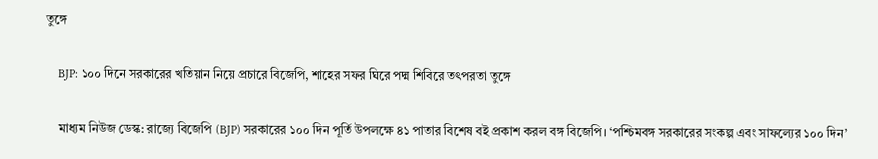তুঙ্গে

    BJP: ১০০ দিনে সরকারের খতিয়ান নিয়ে প্রচারে বিজেপি, শাহের সফর ঘিরে পদ্ম শিবিরে তৎপরতা তুঙ্গে

    মাধ্যম নিউজ ডেস্ক: রাজ্যে বিজেপি (BJP) সরকারের ১০০ দিন পূর্তি উপলক্ষে ৪১ পাতার বিশেষ বই প্রকাশ করল বঙ্গ বিজেপি। ‘পশ্চিমবঙ্গ সরকারের সংকল্প এবং সাফল্যের ১০০ দিন’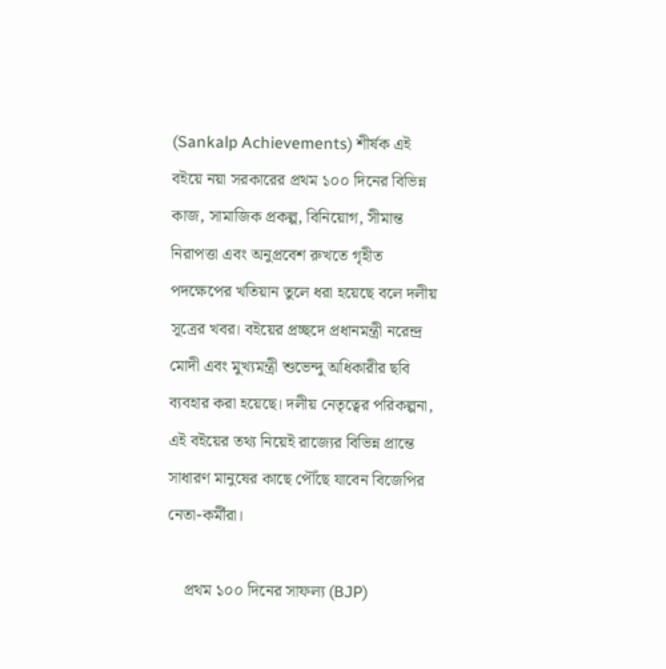(Sankalp Achievements) শীর্ষক এই বইয়ে নয়া সরকারের প্রথম ১০০ দিনের বিভিন্ন কাজ, সামাজিক প্রকল্প, বিনিয়োগ, সীমান্ত নিরাপত্তা এবং অনুপ্রবেশ রুখতে গৃহীত পদক্ষেপের খতিয়ান তুলে ধরা হয়েছে বলে দলীয় সূত্রের খবর। বইয়ের প্রচ্ছদে প্রধানমন্ত্রী নরেন্দ্র মোদী এবং মুখ্যমন্ত্রী শুভেন্দু অধিকারীর ছবি ব্যবহার করা হয়েছে। দলীয় নেতৃত্বের পরিকল্পনা, এই বইয়ের তথ্য নিয়েই রাজ্যের বিভিন্ন প্রান্তে সাধারণ মানুষের কাছে পৌঁছে যাবেন বিজেপির নেতা-কর্মীরা।

    প্রথম ১০০ দিনের সাফল্য (BJP)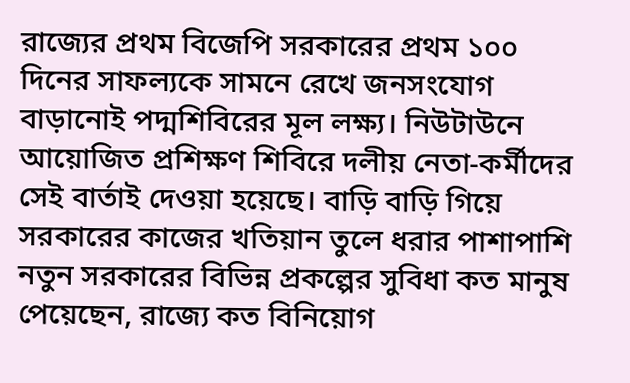রাজ্যের প্রথম বিজেপি সরকারের প্রথম ১০০ দিনের সাফল্যকে সামনে রেখে জনসংযোগ বাড়ানোই পদ্মশিবিরের মূল লক্ষ্য। নিউটাউনে আয়োজিত প্রশিক্ষণ শিবিরে দলীয় নেতা-কর্মীদের সেই বার্তাই দেওয়া হয়েছে। বাড়ি বাড়ি গিয়ে সরকারের কাজের খতিয়ান তুলে ধরার পাশাপাশি নতুন সরকারের বিভিন্ন প্রকল্পের সুবিধা কত মানুষ পেয়েছেন, রাজ্যে কত বিনিয়োগ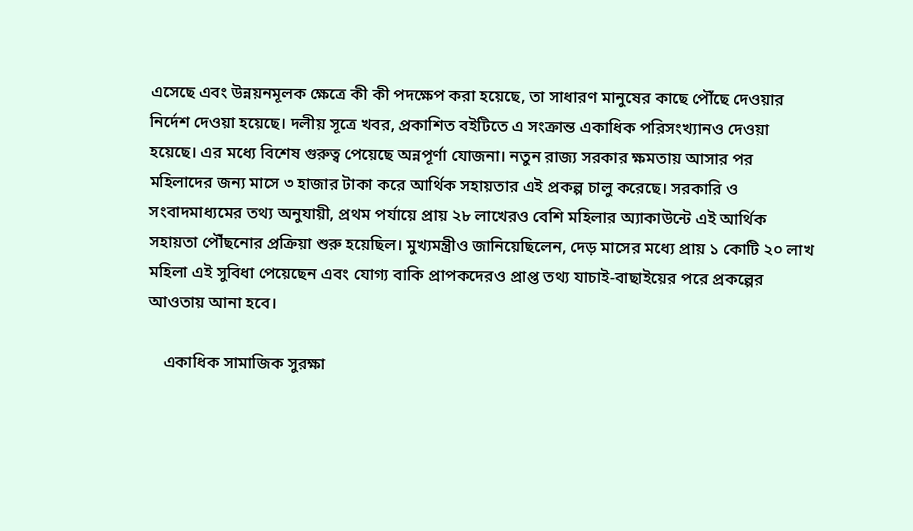এসেছে এবং উন্নয়নমূলক ক্ষেত্রে কী কী পদক্ষেপ করা হয়েছে, তা সাধারণ মানুষের কাছে পৌঁছে দেওয়ার নির্দেশ দেওয়া হয়েছে। দলীয় সূত্রে খবর, প্রকাশিত বইটিতে এ সংক্রান্ত একাধিক পরিসংখ্যানও দেওয়া হয়েছে। এর মধ্যে বিশেষ গুরুত্ব পেয়েছে অন্নপূর্ণা যোজনা। নতুন রাজ্য সরকার ক্ষমতায় আসার পর মহিলাদের জন্য মাসে ৩ হাজার টাকা করে আর্থিক সহায়তার এই প্রকল্প চালু করেছে। সরকারি ও সংবাদমাধ্যমের তথ্য অনুযায়ী, প্রথম পর্যায়ে প্রায় ২৮ লাখেরও বেশি মহিলার অ্যাকাউন্টে এই আর্থিক সহায়তা পৌঁছনোর প্রক্রিয়া শুরু হয়েছিল। মুখ্যমন্ত্রীও জানিয়েছিলেন, দেড় মাসের মধ্যে প্রায় ১ কোটি ২০ লাখ মহিলা এই সুবিধা পেয়েছেন এবং যোগ্য বাকি প্রাপকদেরও প্রাপ্ত তথ্য যাচাই-বাছাইয়ের পরে প্রকল্পের আওতায় আনা হবে।

    একাধিক সামাজিক সুরক্ষা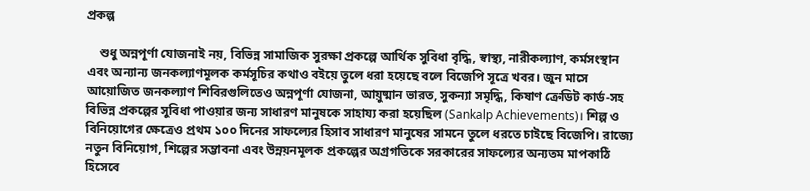প্রকল্প

    শুধু অন্নপূর্ণা যোজনাই নয়, বিভিন্ন সামাজিক সুরক্ষা প্রকল্পে আর্থিক সুবিধা বৃদ্ধি, স্বাস্থ্য, নারীকল্যাণ, কর্মসংস্থান এবং অন্যান্য জনকল্যাণমূলক কর্মসূচির কথাও বইয়ে তুলে ধরা হয়েছে বলে বিজেপি সূত্রে খবর। জুন মাসে আয়োজিত জনকল্যাণ শিবিরগুলিতেও অন্নপূর্ণা যোজনা, আয়ুষ্মান ভারত, সুকন্যা সমৃদ্ধি, কিষাণ ক্রেডিট কার্ড-সহ বিভিন্ন প্রকল্পের সুবিধা পাওয়ার জন্য সাধারণ মানুষকে সাহায্য করা হয়েছিল (Sankalp Achievements)। শিল্প ও বিনিয়োগের ক্ষেত্রেও প্রথম ১০০ দিনের সাফল্যের হিসাব সাধারণ মানুষের সামনে তুলে ধরতে চাইছে বিজেপি। রাজ্যে নতুন বিনিয়োগ, শিল্পের সম্ভাবনা এবং উন্নয়নমূলক প্রকল্পের অগ্রগতিকে সরকারের সাফল্যের অন্যতম মাপকাঠি হিসেবে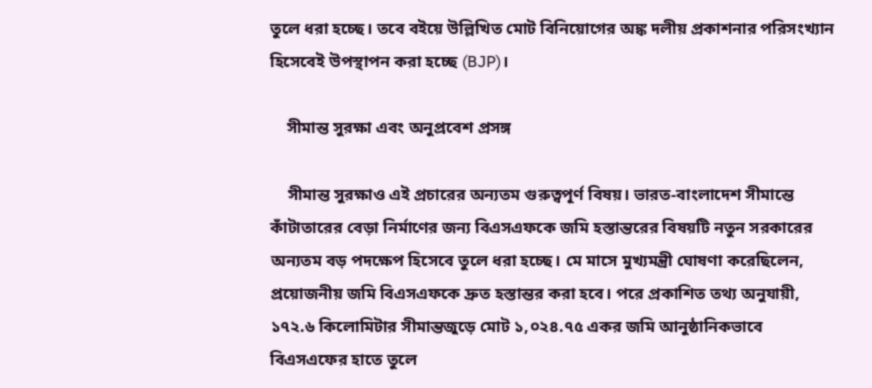তুলে ধরা হচ্ছে। তবে বইয়ে উল্লিখিত মোট বিনিয়োগের অঙ্ক দলীয় প্রকাশনার পরিসংখ্যান হিসেবেই উপস্থাপন করা হচ্ছে (BJP)।

    সীমান্ত সুরক্ষা এবং অনুপ্রবেশ প্রসঙ্গ

    সীমান্ত সুরক্ষাও এই প্রচারের অন্যতম গুরুত্বপূর্ণ বিষয়। ভারত-বাংলাদেশ সীমান্তে কাঁটাতারের বেড়া নির্মাণের জন্য বিএসএফকে জমি হস্তান্তরের বিষয়টি নতুন সরকারের অন্যতম বড় পদক্ষেপ হিসেবে তুলে ধরা হচ্ছে। মে মাসে মুখ্যমন্ত্রী ঘোষণা করেছিলেন, প্রয়োজনীয় জমি বিএসএফকে দ্রুত হস্তান্তর করা হবে। পরে প্রকাশিত তথ্য অনুযায়ী, ১৭২.৬ কিলোমিটার সীমান্তজুড়ে মোট ১,০২৪.৭৫ একর জমি আনুষ্ঠানিকভাবে বিএসএফের হাতে তুলে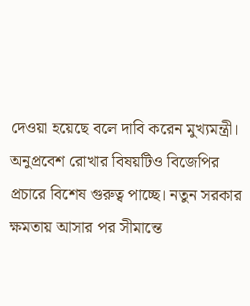দেওয়া হয়েছে বলে দাবি করেন মুখ্যমন্ত্রী। অনুপ্রবেশ রোখার বিষয়টিও বিজেপির প্রচারে বিশেষ গুরুত্ব পাচ্ছে। নতুন সরকার ক্ষমতায় আসার পর সীমান্তে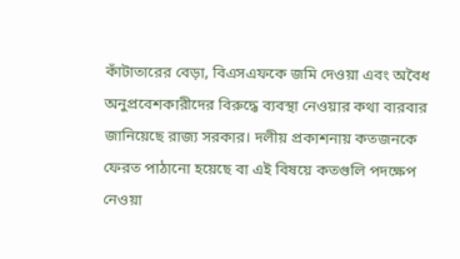কাঁটাতারের বেড়া, বিএসএফকে জমি দেওয়া এবং অবৈধ অনুপ্রবেশকারীদের বিরুদ্ধে ব্যবস্থা নেওয়ার কথা বারবার জানিয়েছে রাজ্য সরকার। দলীয় প্রকাশনায় কতজনকে ফেরত পাঠানো হয়েছে বা এই বিষয়ে কতগুলি পদক্ষেপ নেওয়া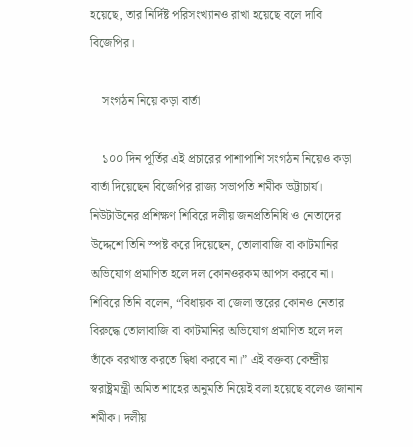হয়েছে, তার নির্দিষ্ট পরিসংখ্যানও রাখা হয়েছে বলে দাবি বিজেপির।

    সংগঠন নিয়ে কড়া বার্তা

    ১০০ দিন পূর্তির এই প্রচারের পাশাপাশি সংগঠন নিয়েও কড়া বার্তা দিয়েছেন বিজেপির রাজ্য সভাপতি শমীক ভট্টাচার্য। নিউটাউনের প্রশিক্ষণ শিবিরে দলীয় জনপ্রতিনিধি ও নেতাদের উদ্দেশে তিনি স্পষ্ট করে দিয়েছেন, তোলাবাজি বা কাটমানির অভিযোগ প্রমাণিত হলে দল কোনওরকম আপস করবে না। শিবিরে তিনি বলেন, “বিধায়ক বা জেলা স্তরের কোনও নেতার বিরুদ্ধে তোলাবাজি বা কাটমানির অভিযোগ প্রমাণিত হলে দল তাঁকে বরখাস্ত করতে দ্বিধা করবে না।” এই বক্তব্য কেন্দ্রীয় স্বরাষ্ট্রমন্ত্রী অমিত শাহের অনুমতি নিয়েই বলা হয়েছে বলেও জানান শমীক। দলীয়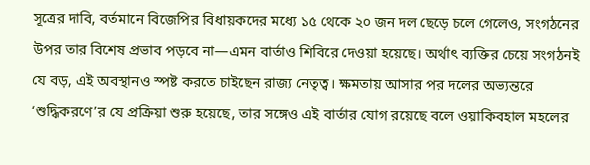সূত্রের দাবি, বর্তমানে বিজেপির বিধায়কদের মধ্যে ১৫ থেকে ২০ জন দল ছেড়ে চলে গেলেও, সংগঠনের উপর তার বিশেষ প্রভাব পড়বে না—এমন বার্তাও শিবিরে দেওয়া হয়েছে। অর্থাৎ ব্যক্তির চেয়ে সংগঠনই যে বড়, এই অবস্থানও স্পষ্ট করতে চাইছেন রাজ্য নেতৃত্ব। ক্ষমতায় আসার পর দলের অভ্যন্তরে ‘শুদ্ধিকরণে’র যে প্রক্রিয়া শুরু হয়েছে, তার সঙ্গেও এই বার্তার যোগ রয়েছে বলে ওয়াকিবহাল মহলের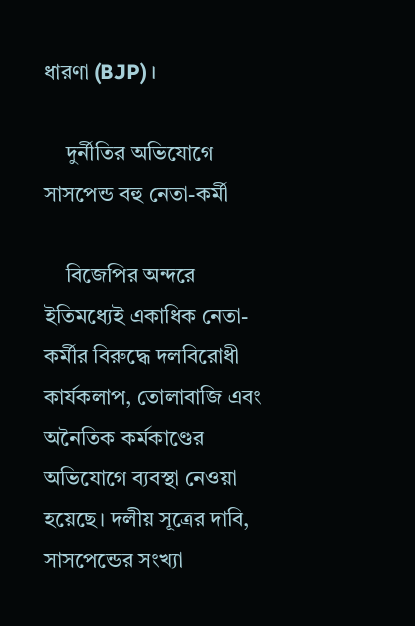ধারণা (BJP)।

    দুর্নীতির অভিযোগে সাসপেন্ড বহু নেতা-কর্মী

    বিজেপির অন্দরে ইতিমধ্যেই একাধিক নেতা-কর্মীর বিরুদ্ধে দলবিরোধী কার্যকলাপ, তোলাবাজি এবং অনৈতিক কর্মকাণ্ডের অভিযোগে ব্যবস্থা নেওয়া হয়েছে। দলীয় সূত্রের দাবি, সাসপেন্ডের সংখ্যা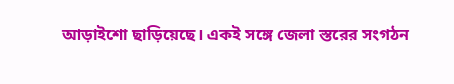আড়াইশো ছাড়িয়েছে। একই সঙ্গে জেলা স্তরের সংগঠন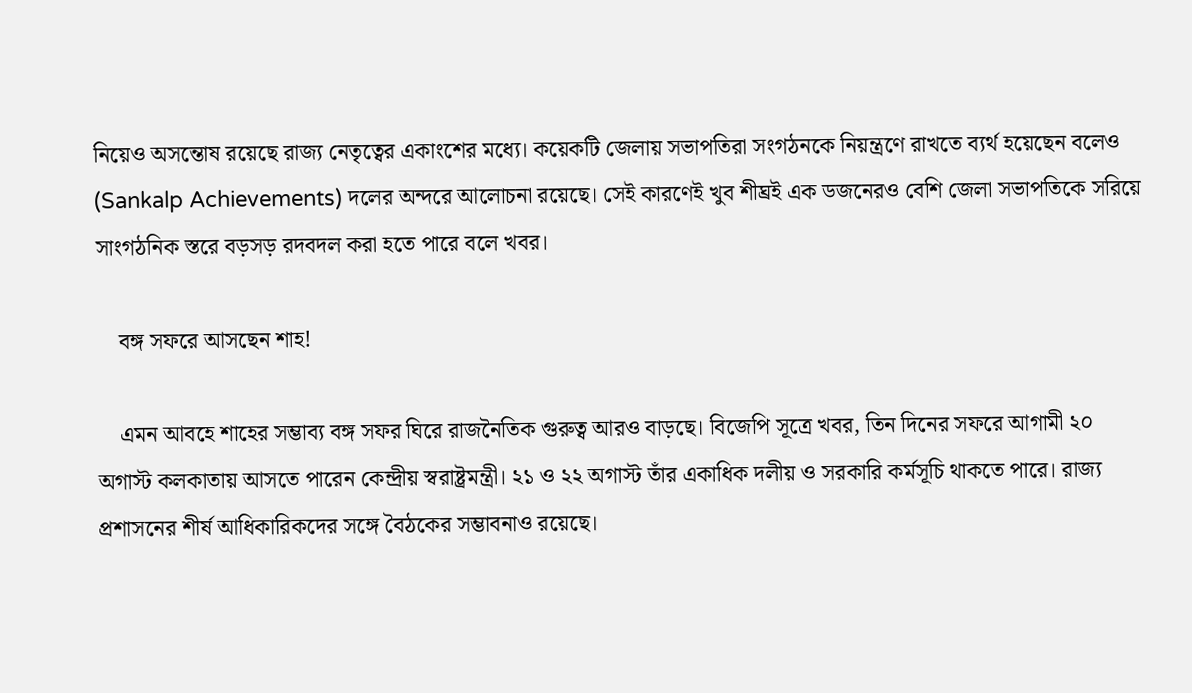নিয়েও অসন্তোষ রয়েছে রাজ্য নেতৃত্বের একাংশের মধ্যে। কয়েকটি জেলায় সভাপতিরা সংগঠনকে নিয়ন্ত্রণে রাখতে ব্যর্থ হয়েছেন বলেও (Sankalp Achievements) দলের অন্দরে আলোচনা রয়েছে। সেই কারণেই খুব শীঘ্রই এক ডজনেরও বেশি জেলা সভাপতিকে সরিয়ে সাংগঠনিক স্তরে বড়সড় রদবদল করা হতে পারে বলে খবর।

    বঙ্গ সফরে আসছেন শাহ!

    এমন আবহে শাহের সম্ভাব্য বঙ্গ সফর ঘিরে রাজনৈতিক গুরুত্ব আরও বাড়ছে। বিজেপি সূত্রে খবর, তিন দিনের সফরে আগামী ২০ অগাস্ট কলকাতায় আসতে পারেন কেন্দ্রীয় স্বরাষ্ট্রমন্ত্রী। ২১ ও ২২ অগাস্ট তাঁর একাধিক দলীয় ও সরকারি কর্মসূচি থাকতে পারে। রাজ্য প্রশাসনের শীর্ষ আধিকারিকদের সঙ্গে বৈঠকের সম্ভাবনাও রয়েছে।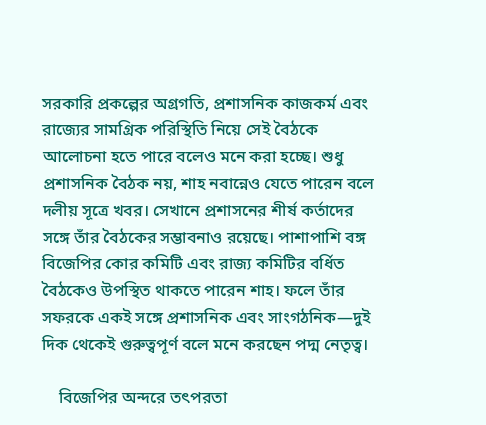সরকারি প্রকল্পের অগ্রগতি, প্রশাসনিক কাজকর্ম এবং রাজ্যের সামগ্রিক পরিস্থিতি নিয়ে সেই বৈঠকে আলোচনা হতে পারে বলেও মনে করা হচ্ছে। শুধু প্রশাসনিক বৈঠক নয়, শাহ নবান্নেও যেতে পারেন বলে দলীয় সূত্রে খবর। সেখানে প্রশাসনের শীর্ষ কর্তাদের সঙ্গে তাঁর বৈঠকের সম্ভাবনাও রয়েছে। পাশাপাশি বঙ্গ বিজেপির কোর কমিটি এবং রাজ্য কমিটির বর্ধিত বৈঠকেও উপস্থিত থাকতে পারেন শাহ। ফলে তাঁর সফরকে একই সঙ্গে প্রশাসনিক এবং সাংগঠনিক—দুই দিক থেকেই গুরুত্বপূর্ণ বলে মনে করছেন পদ্ম নেতৃত্ব।

    বিজেপির অন্দরে তৎপরতা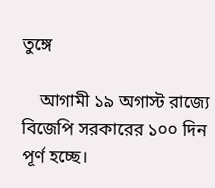তুঙ্গে

    আগামী ১৯ অগাস্ট রাজ্যে বিজেপি সরকারের ১০০ দিন পূর্ণ হচ্ছে।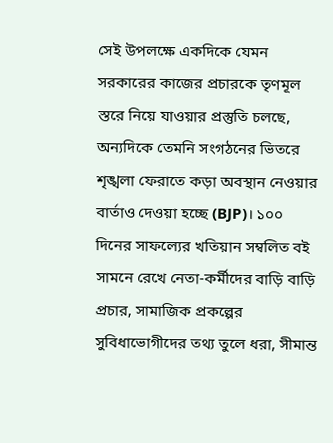সেই উপলক্ষে একদিকে যেমন সরকারের কাজের প্রচারকে তৃণমূল স্তরে নিয়ে যাওয়ার প্রস্তুতি চলছে, অন্যদিকে তেমনি সংগঠনের ভিতরে শৃঙ্খলা ফেরাতে কড়া অবস্থান নেওয়ার বার্তাও দেওয়া হচ্ছে (BJP)। ১০০ দিনের সাফল্যের খতিয়ান সম্বলিত বই সামনে রেখে নেতা-কর্মীদের বাড়ি বাড়ি প্রচার, সামাজিক প্রকল্পের সুবিধাভোগীদের তথ্য তুলে ধরা, সীমান্ত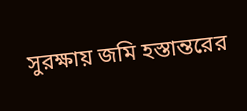সুরক্ষায় জমি হস্তান্তরের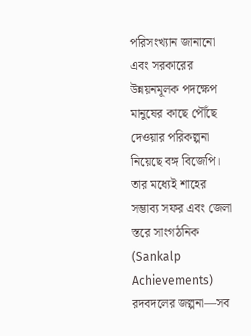পরিসংখ্যান জানানো এবং সরকারের উন্নয়নমূলক পদক্ষেপ মানুষের কাছে পৌঁছে দেওয়ার পরিকল্পনা নিয়েছে বঙ্গ বিজেপি। তার মধ্যেই শাহের সম্ভাব্য সফর এবং জেলা স্তরে সাংগঠনিক (Sankalp Achievements) রদবদলের জল্পনা—সব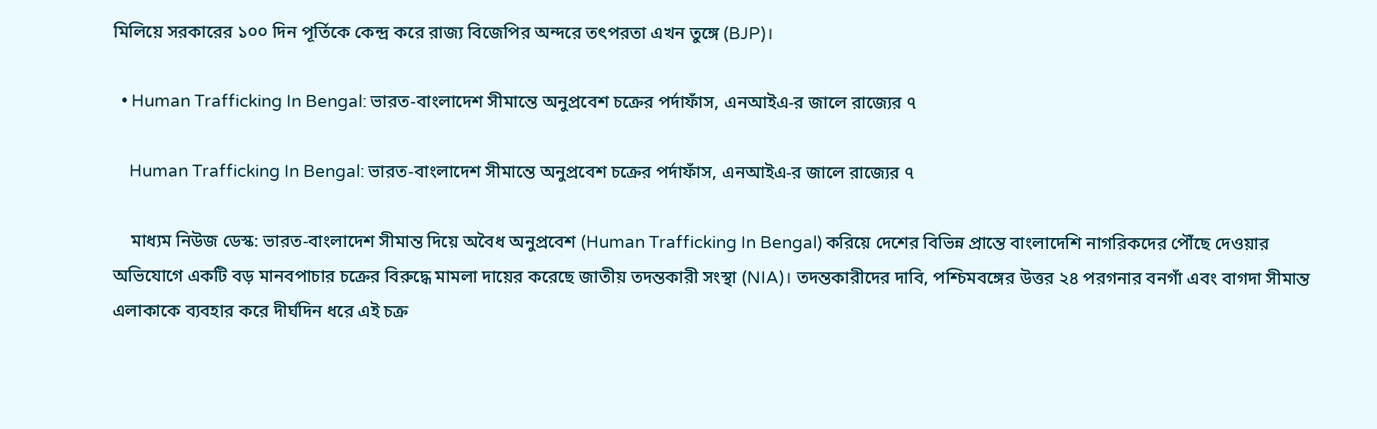মিলিয়ে সরকারের ১০০ দিন পূর্তিকে কেন্দ্র করে রাজ্য বিজেপির অন্দরে তৎপরতা এখন তুঙ্গে (BJP)।

  • Human Trafficking In Bengal: ভারত-বাংলাদেশ সীমান্তে অনুপ্রবেশ চক্রের পর্দাফাঁস, এনআইএ-র জালে রাজ্যের ৭

    Human Trafficking In Bengal: ভারত-বাংলাদেশ সীমান্তে অনুপ্রবেশ চক্রের পর্দাফাঁস, এনআইএ-র জালে রাজ্যের ৭

    মাধ্যম নিউজ ডেস্ক: ভারত-বাংলাদেশ সীমান্ত দিয়ে অবৈধ অনুপ্রবেশ (Human Trafficking In Bengal) করিয়ে দেশের বিভিন্ন প্রান্তে বাংলাদেশি নাগরিকদের পৌঁছে দেওয়ার অভিযোগে একটি বড় মানবপাচার চক্রের বিরুদ্ধে মামলা দায়ের করেছে জাতীয় তদন্তকারী সংস্থা (NIA)। তদন্তকারীদের দাবি, পশ্চিমবঙ্গের উত্তর ২৪ পরগনার বনগাঁ এবং বাগদা সীমান্ত এলাকাকে ব্যবহার করে দীর্ঘদিন ধরে এই চক্র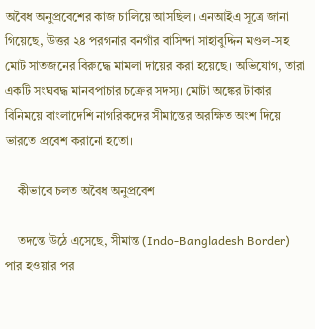অবৈধ অনুপ্রবেশের কাজ চালিয়ে আসছিল। এনআইএ সূত্রে জানা গিয়েছে, উত্তর ২৪ পরগনার বনগাঁর বাসিন্দা সাহাবুদ্দিন মণ্ডল-সহ মোট সাতজনের বিরুদ্ধে মামলা দায়ের করা হয়েছে। অভিযোগ, তারা একটি সংঘবদ্ধ মানবপাচার চক্রের সদস্য। মোটা অঙ্কের টাকার বিনিময়ে বাংলাদেশি নাগরিকদের সীমান্তের অরক্ষিত অংশ দিয়ে ভারতে প্রবেশ করানো হতো।

    কীভাবে চলত অবৈধ অনুপ্রবেশ

    তদন্তে উঠে এসেছে, সীমান্ত (Indo-Bangladesh Border) পার হওয়ার পর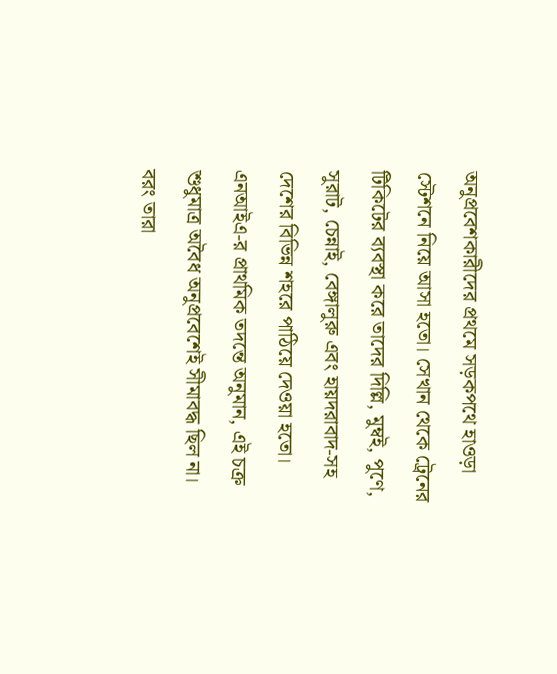অনুপ্রবেশকারীদের প্রথমে সড়কপথে হাওড়া স্টেশনে নিয়ে আসা হতো। সেখান থেকে ট্রেনের টিকিটের ব্যবস্থা করে তাদের দিল্লি, মুম্বই, পুণে, সুরাট, চেন্নাই, বেঙ্গালুরু এবং হায়দরাবাদ-সহ দেশের বিভিন্ন শহরে পাঠিয়ে দেওয়া হতো। এনআইএ-র প্রাথমিক তদন্তে অনুমান, এই চক্র শুধুমাত্র অবৈধ অনুপ্রবেশেই সীমাবদ্ধ ছিল না। বরং তারা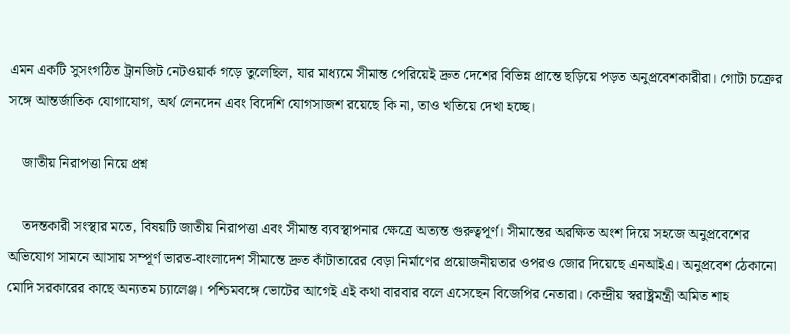এমন একটি সুসংগঠিত ট্রানজিট নেটওয়ার্ক গড়ে তুলেছিল, যার মাধ্যমে সীমান্ত পেরিয়েই দ্রুত দেশের বিভিন্ন প্রান্তে ছড়িয়ে পড়ত অনুপ্রবেশকারীরা। গোটা চক্রের সঙ্গে আন্তর্জাতিক যোগাযোগ, অর্থ লেনদেন এবং বিদেশি যোগসাজশ রয়েছে কি না, তাও খতিয়ে দেখা হচ্ছে।

    জাতীয় নিরাপত্তা নিয়ে প্রশ্ন

    তদন্তকারী সংস্থার মতে, বিষয়টি জাতীয় নিরাপত্তা এবং সীমান্ত ব্যবস্থাপনার ক্ষেত্রে অত্যন্ত গুরুত্বপূর্ণ। সীমান্তের অরক্ষিত অংশ দিয়ে সহজে অনুপ্রবেশের অভিযোগ সামনে আসায় সম্পূর্ণ ভারত-বাংলাদেশ সীমান্তে দ্রুত কাঁটাতারের বেড়া নির্মাণের প্রয়োজনীয়তার ওপরও জোর দিয়েছে এনআইএ। অনুপ্রবেশ ঠেকানো মোদি সরকারের কাছে অন্যতম চ্যালেঞ্জ। পশ্চিমবঙ্গে ভোটের আগেই এই কথা বারবার বলে এসেছেন বিজেপির নেতারা। কেন্দ্রীয় স্বরাষ্ট্রমন্ত্রী অমিত শাহ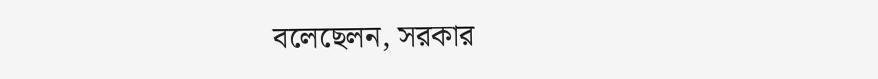বলেছেলন, সরকার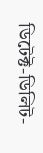ডিটেক্ট-ডিলিট-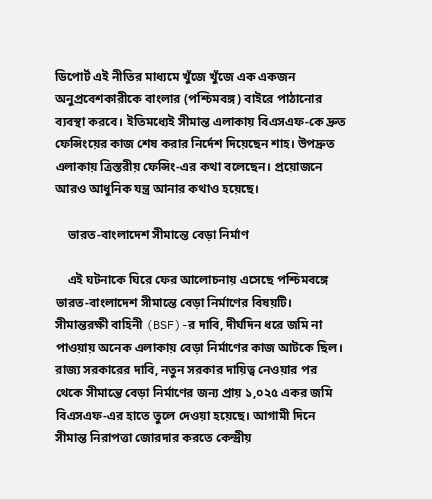ডিপোর্ট এই নীতির মাধ্যমে খুঁজে খুঁজে এক একজন অনুপ্রবেশকারীকে বাংলার (পশ্চিমবঙ্গ) বাইরে পাঠানোর ব্যবস্থা করবে। ইতিমধ্যেই সীমান্ত এলাকায় বিএসএফ-কে দ্রুত ফেন্সিংয়ের কাজ শেষ করার নির্দেশ দিয়েছেন শাহ। উপদ্রুত এলাকায় ত্রিস্তরীয় ফেন্সিং-এর কথা বলেছেন। প্রয়োজনে আরও আধুনিক যন্ত্র আনার কথাও হয়েছে।

    ভারত-বাংলাদেশ সীমান্তে বেড়া নির্মাণ

    এই ঘটনাকে ঘিরে ফের আলোচনায় এসেছে পশ্চিমবঙ্গে ভারত-বাংলাদেশ সীমান্তে বেড়া নির্মাণের বিষয়টি। সীমান্তরক্ষী বাহিনী (BSF)-র দাবি, দীর্ঘদিন ধরে জমি না পাওয়ায় অনেক এলাকায় বেড়া নির্মাণের কাজ আটকে ছিল। রাজ্য সরকারের দাবি, নতুন সরকার দায়িত্ব নেওয়ার পর থেকে সীমান্তে বেড়া নির্মাণের জন্য প্রায় ১,০২৫ একর জমি বিএসএফ-এর হাতে তুলে দেওয়া হয়েছে। আগামী দিনে সীমান্ত নিরাপত্তা জোরদার করতে কেন্দ্রীয়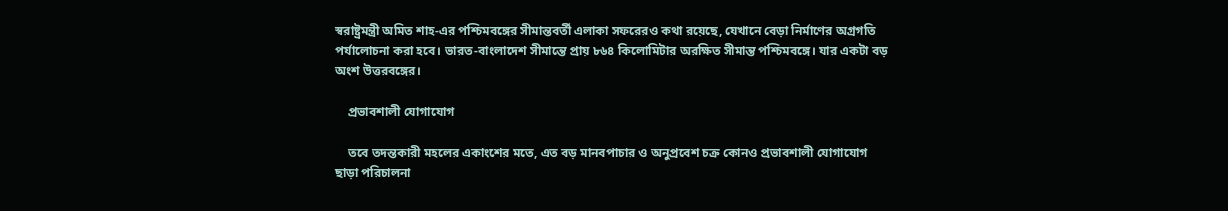স্বরাষ্ট্রমন্ত্রী অমিত শাহ-এর পশ্চিমবঙ্গের সীমান্তবর্তী এলাকা সফরেরও কথা রয়েছে, যেখানে বেড়া নির্মাণের অগ্রগতি পর্যালোচনা করা হবে। ভারত-বাংলাদেশ সীমান্তে প্রায় ৮৬৪ কিলোমিটার অরক্ষিত সীমান্ত পশ্চিমবঙ্গে। যার একটা বড় অংশ উত্তরবঙ্গের।

    প্রভাবশালী যোগাযোগ

    তবে তদন্তকারী মহলের একাংশের মতে, এত বড় মানবপাচার ও অনুপ্রবেশ চক্র কোনও প্রভাবশালী যোগাযোগ ছাড়া পরিচালনা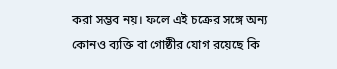করা সম্ভব নয়। ফলে এই চক্রের সঙ্গে অন্য কোনও ব্যক্তি বা গোষ্ঠীর যোগ রয়েছে কি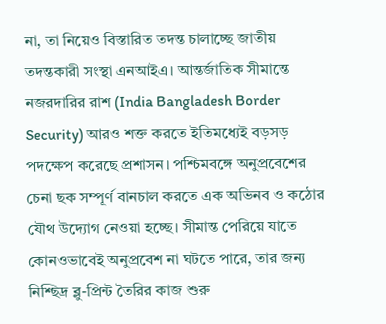না, তা নিয়েও বিস্তারিত তদন্ত চালাচ্ছে জাতীয় তদন্তকারী সংস্থা এনআইএ। আন্তর্জাতিক সীমান্তে নজরদারির রাশ (India Bangladesh Border Security) আরও শক্ত করতে ইতিমধ্যেই বড়সড় পদক্ষেপ করেছে প্রশাসন। পশ্চিমবঙ্গে অনুপ্রবেশের চেনা ছক সম্পূর্ণ বানচাল করতে এক অভিনব ও কঠোর যৌথ উদ্যোগ নেওয়া হচ্ছে। সীমান্ত পেরিয়ে যাতে কোনওভাবেই অনুপ্রবেশ না ঘটতে পারে, তার জন্য নিশ্ছিদ্র ব্লু-প্রিন্ট তৈরির কাজ শুরু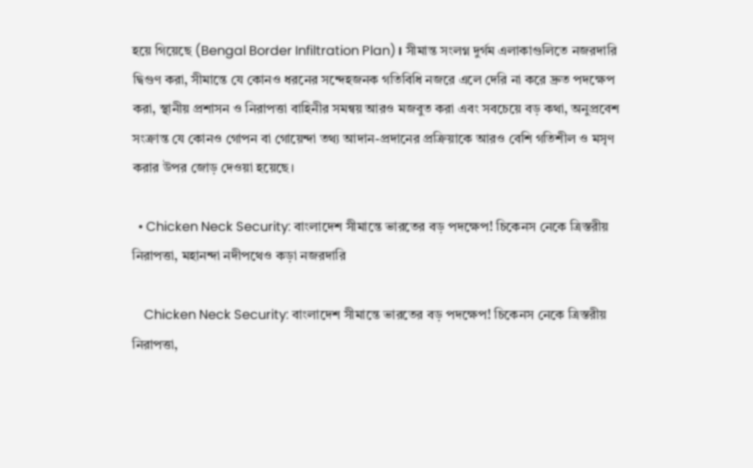হয়ে গিয়েছে (Bengal Border Infiltration Plan)। সীমান্ত সংলগ্ন দুর্গম এলাকাগুলিতে নজরদারি দ্বিগুণ করা, সীমান্তে যে কোনও ধরনের সন্দেহজনক গতিবিধি নজরে এলে দেরি না করে দ্রুত পদক্ষেপ করা, স্থানীয় প্রশাসন ও নিরাপত্তা বাহিনীর সমন্বয় আরও মজবুত করা এবং সবচেয়ে বড় কথা, অনুপ্রবেশ সংক্রান্ত যে কোনও গোপন বা গোয়েন্দা তথ্য আদান-প্রদানের প্রক্রিয়াকে আরও বেশি গতিশীল ও মসৃণ করার উপর জোড় দেওয়া হয়েছে।

  • Chicken Neck Security: বাংলাদেশ সীমান্তে ভারতের বড় পদক্ষেপ! চিকেনস নেকে ত্রিস্তরীয় নিরাপত্তা, মহানন্দা নদীপথেও কড়া নজরদারি

    Chicken Neck Security: বাংলাদেশ সীমান্তে ভারতের বড় পদক্ষেপ! চিকেনস নেকে ত্রিস্তরীয় নিরাপত্তা,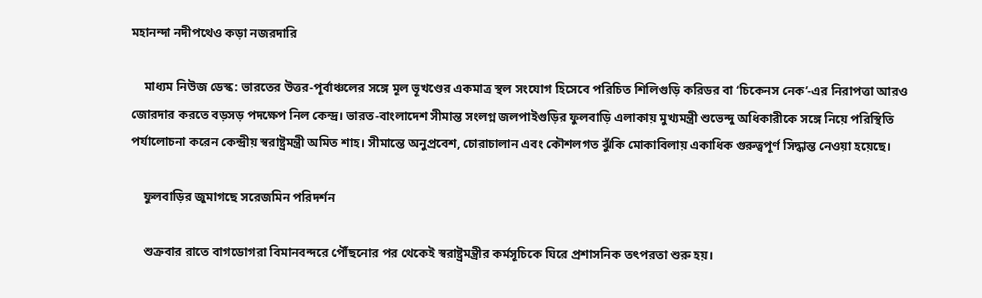মহানন্দা নদীপথেও কড়া নজরদারি

    মাধ্যম নিউজ ডেস্ক: ভারতের উত্তর-পূর্বাঞ্চলের সঙ্গে মূল ভূখণ্ডের একমাত্র স্থল সংযোগ হিসেবে পরিচিত শিলিগুড়ি করিডর বা ‘চিকেনস নেক’-এর নিরাপত্তা আরও জোরদার করতে বড়সড় পদক্ষেপ নিল কেন্দ্র। ভারত-বাংলাদেশ সীমান্ত সংলগ্ন জলপাইগুড়ির ফুলবাড়ি এলাকায় মুখ্যমন্ত্রী শুভেন্দু অধিকারীকে সঙ্গে নিয়ে পরিস্থিতি পর্যালোচনা করেন কেন্দ্রীয় স্বরাষ্ট্রমন্ত্রী অমিত শাহ। সীমান্তে অনুপ্রবেশ, চোরাচালান এবং কৌশলগত ঝুঁকি মোকাবিলায় একাধিক গুরুত্বপূর্ণ সিদ্ধান্ত নেওয়া হয়েছে।

    ফুলবাড়ির জুমাগছে সরেজমিন পরিদর্শন

    শুক্রবার রাতে বাগডোগরা বিমানবন্দরে পৌঁছনোর পর থেকেই স্বরাষ্ট্রমন্ত্রীর কর্মসূচিকে ঘিরে প্রশাসনিক তৎপরতা শুরু হয়।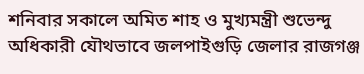শনিবার সকালে অমিত শাহ ও মুখ্যমন্ত্রী শুভেন্দু অধিকারী যৌথভাবে জলপাইগুড়ি জেলার রাজগঞ্জ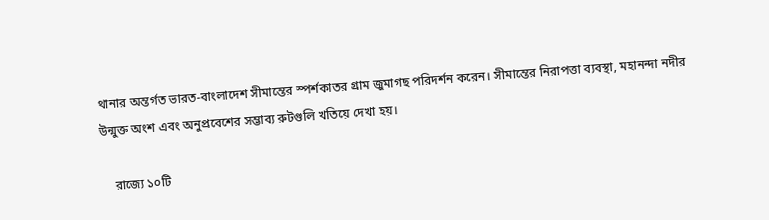থানার অন্তর্গত ভারত-বাংলাদেশ সীমান্তের স্পর্শকাতর গ্রাম জুমাগছ পরিদর্শন করেন। সীমান্তের নিরাপত্তা ব্যবস্থা, মহানন্দা নদীর উন্মুক্ত অংশ এবং অনুপ্রবেশের সম্ভাব্য রুটগুলি খতিয়ে দেখা হয়।

    রাজ্যে ১০টি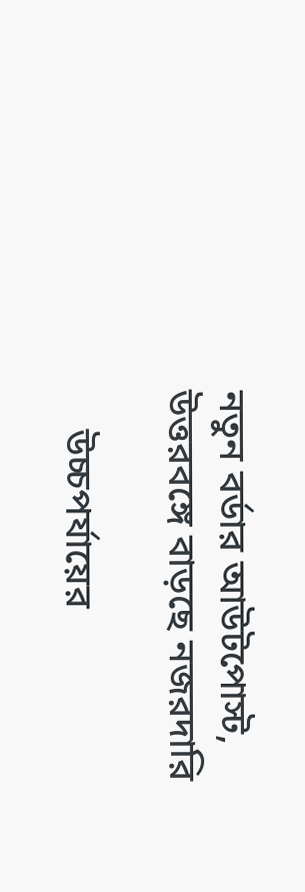নতুন বর্ডার আউটপোস্ট, উত্তরবঙ্গে বাড়ছে নজরদারি

    উচ্চপর্যায়ের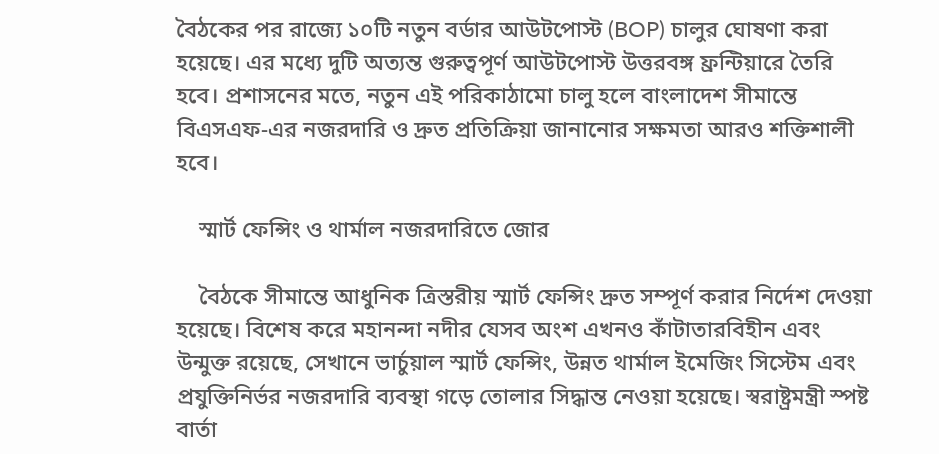বৈঠকের পর রাজ্যে ১০টি নতুন বর্ডার আউটপোস্ট (BOP) চালুর ঘোষণা করা হয়েছে। এর মধ্যে দুটি অত্যন্ত গুরুত্বপূর্ণ আউটপোস্ট উত্তরবঙ্গ ফ্রন্টিয়ারে তৈরি হবে। প্রশাসনের মতে, নতুন এই পরিকাঠামো চালু হলে বাংলাদেশ সীমান্তে বিএসএফ-এর নজরদারি ও দ্রুত প্রতিক্রিয়া জানানোর সক্ষমতা আরও শক্তিশালী হবে।

    স্মার্ট ফেন্সিং ও থার্মাল নজরদারিতে জোর

    বৈঠকে সীমান্তে আধুনিক ত্রিস্তরীয় স্মার্ট ফেন্সিং দ্রুত সম্পূর্ণ করার নির্দেশ দেওয়া হয়েছে। বিশেষ করে মহানন্দা নদীর যেসব অংশ এখনও কাঁটাতারবিহীন এবং উন্মুক্ত রয়েছে, সেখানে ভার্চুয়াল স্মার্ট ফেন্সিং, উন্নত থার্মাল ইমেজিং সিস্টেম এবং প্রযুক্তিনির্ভর নজরদারি ব্যবস্থা গড়ে তোলার সিদ্ধান্ত নেওয়া হয়েছে। স্বরাষ্ট্রমন্ত্রী স্পষ্ট বার্তা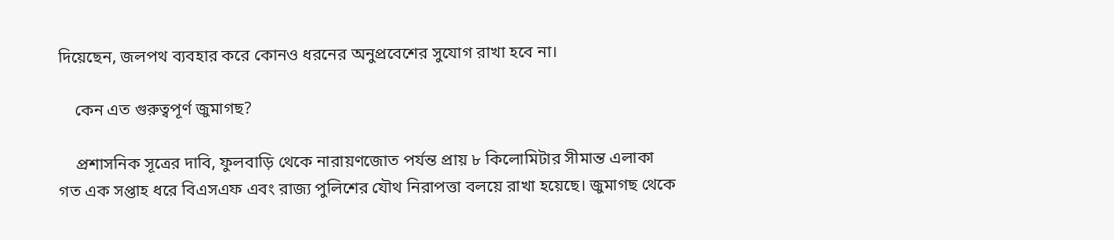দিয়েছেন, জলপথ ব্যবহার করে কোনও ধরনের অনুপ্রবেশের সুযোগ রাখা হবে না।

    কেন এত গুরুত্বপূর্ণ জুমাগছ?

    প্রশাসনিক সূত্রের দাবি, ফুলবাড়ি থেকে নারায়ণজোত পর্যন্ত প্রায় ৮ কিলোমিটার সীমান্ত এলাকা গত এক সপ্তাহ ধরে বিএসএফ এবং রাজ্য পুলিশের যৌথ নিরাপত্তা বলয়ে রাখা হয়েছে। জুমাগছ থেকে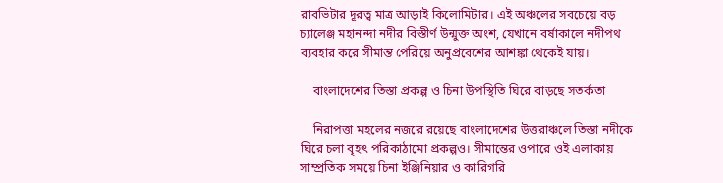রাবভিটার দূরত্ব মাত্র আড়াই কিলোমিটার। এই অঞ্চলের সবচেয়ে বড় চ্যালেঞ্জ মহানন্দা নদীর বিস্তীর্ণ উন্মুক্ত অংশ, যেখানে বর্ষাকালে নদীপথ ব্যবহার করে সীমান্ত পেরিয়ে অনুপ্রবেশের আশঙ্কা থেকেই যায়।

    বাংলাদেশের তিস্তা প্রকল্প ও চিনা উপস্থিতি ঘিরে বাড়ছে সতর্কতা

    নিরাপত্তা মহলের নজরে রয়েছে বাংলাদেশের উত্তরাঞ্চলে তিস্তা নদীকে ঘিরে চলা বৃহৎ পরিকাঠামো প্রকল্পও। সীমান্তের ওপারে ওই এলাকায় সাম্প্রতিক সময়ে চিনা ইঞ্জিনিয়ার ও কারিগরি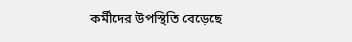কর্মীদের উপস্থিতি বেড়েছে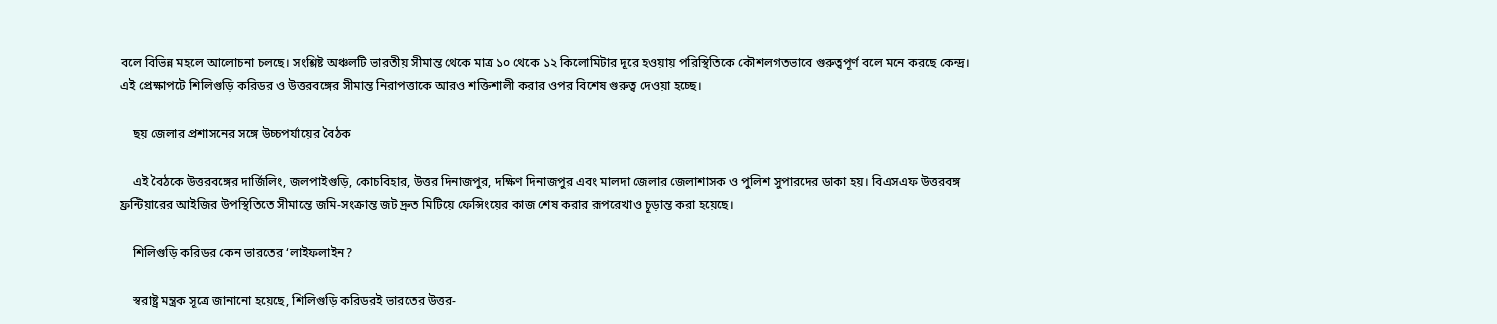বলে বিভিন্ন মহলে আলোচনা চলছে। সংশ্লিষ্ট অঞ্চলটি ভারতীয় সীমান্ত থেকে মাত্র ১০ থেকে ১২ কিলোমিটার দূরে হওয়ায় পরিস্থিতিকে কৌশলগতভাবে গুরুত্বপূর্ণ বলে মনে করছে কেন্দ্র। এই প্রেক্ষাপটে শিলিগুড়ি করিডর ও উত্তরবঙ্গের সীমান্ত নিরাপত্তাকে আরও শক্তিশালী করার ওপর বিশেষ গুরুত্ব দেওয়া হচ্ছে।

    ছয় জেলার প্রশাসনের সঙ্গে উচ্চপর্যায়ের বৈঠক

    এই বৈঠকে উত্তরবঙ্গের দার্জিলিং, জলপাইগুড়ি, কোচবিহার, উত্তর দিনাজপুর, দক্ষিণ দিনাজপুর এবং মালদা জেলার জেলাশাসক ও পুলিশ সুপারদের ডাকা হয়। বিএসএফ উত্তরবঙ্গ ফ্রন্টিয়ারের আইজির উপস্থিতিতে সীমান্তে জমি-সংক্রান্ত জট দ্রুত মিটিয়ে ফেন্সিংয়ের কাজ শেষ করার রূপরেখাও চূড়ান্ত করা হয়েছে।

    শিলিগুড়ি করিডর কেন ভারতের ‘লাইফলাইন?

    স্বরাষ্ট্র মন্ত্রক সূত্রে জানানো হয়েছে, শিলিগুড়ি করিডরই ভারতের উত্তর-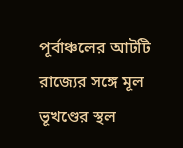পূর্বাঞ্চলের আটটি রাজ্যের সঙ্গে মূল ভূখণ্ডের স্থল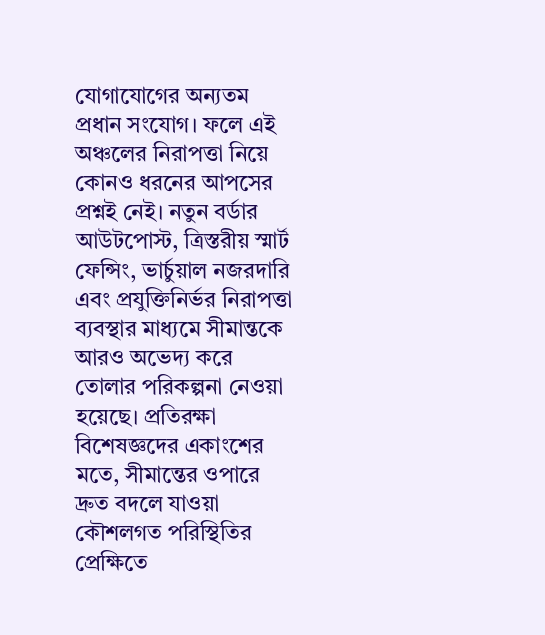যোগাযোগের অন্যতম প্রধান সংযোগ। ফলে এই অঞ্চলের নিরাপত্তা নিয়ে কোনও ধরনের আপসের প্রশ্নই নেই। নতুন বর্ডার আউটপোস্ট, ত্রিস্তরীয় স্মার্ট ফেন্সিং, ভার্চুয়াল নজরদারি এবং প্রযুক্তিনির্ভর নিরাপত্তা ব্যবস্থার মাধ্যমে সীমান্তকে আরও অভেদ্য করে তোলার পরিকল্পনা নেওয়া হয়েছে। প্রতিরক্ষা বিশেষজ্ঞদের একাংশের মতে, সীমান্তের ওপারে দ্রুত বদলে যাওয়া কৌশলগত পরিস্থিতির প্রেক্ষিতে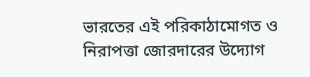ভারতের এই পরিকাঠামোগত ও নিরাপত্তা জোরদারের উদ্যোগ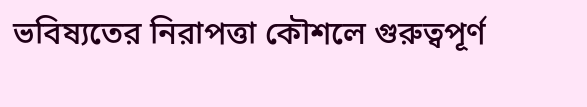ভবিষ্যতের নিরাপত্তা কৌশলে গুরুত্বপূর্ণ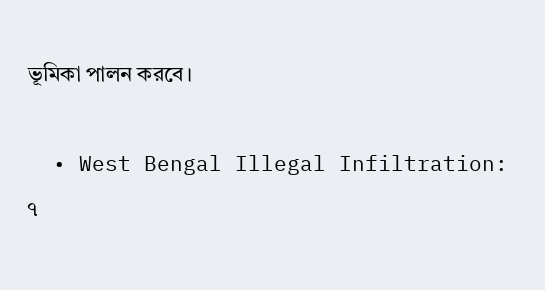ভূমিকা পালন করবে।

  • West Bengal Illegal Infiltration: ৭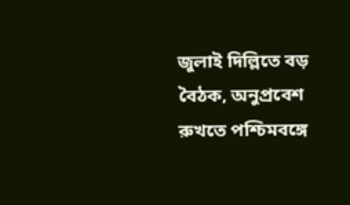জুলাই দিল্লিতে বড় বৈঠক, অনুপ্রবেশ রুখতে পশ্চিমবঙ্গে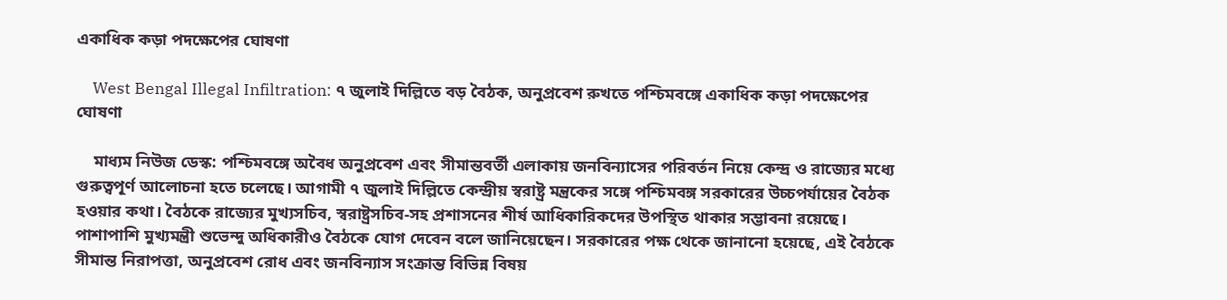একাধিক কড়া পদক্ষেপের ঘোষণা

    West Bengal Illegal Infiltration: ৭ জুলাই দিল্লিতে বড় বৈঠক, অনুপ্রবেশ রুখতে পশ্চিমবঙ্গে একাধিক কড়া পদক্ষেপের ঘোষণা

    মাধ্যম নিউজ ডেস্ক: পশ্চিমবঙ্গে অবৈধ অনুপ্রবেশ এবং সীমান্তবর্তী এলাকায় জনবিন্যাসের পরিবর্তন নিয়ে কেন্দ্র ও রাজ্যের মধ্যে গুরুত্বপূর্ণ আলোচনা হতে চলেছে। আগামী ৭ জুলাই দিল্লিতে কেন্দ্রীয় স্বরাষ্ট্র মন্ত্রকের সঙ্গে পশ্চিমবঙ্গ সরকারের উচ্চপর্যায়ের বৈঠক হওয়ার কথা। বৈঠকে রাজ্যের মুখ্যসচিব, স্বরাষ্ট্রসচিব-সহ প্রশাসনের শীর্ষ আধিকারিকদের উপস্থিত থাকার সম্ভাবনা রয়েছে। পাশাপাশি মুখ্যমন্ত্রী শুভেন্দু অধিকারীও বৈঠকে যোগ দেবেন বলে জানিয়েছেন। সরকারের পক্ষ থেকে জানানো হয়েছে, এই বৈঠকে সীমান্ত নিরাপত্তা, অনুপ্রবেশ রোধ এবং জনবিন্যাস সংক্রান্ত বিভিন্ন বিষয়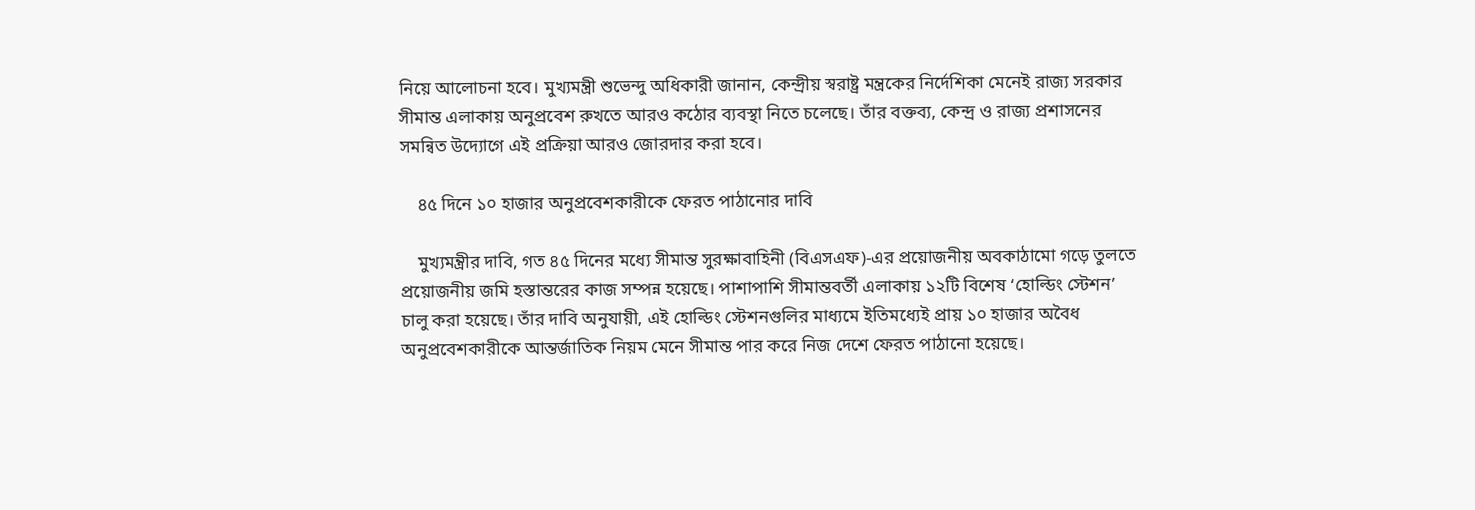নিয়ে আলোচনা হবে। মুখ্যমন্ত্রী শুভেন্দু অধিকারী জানান, কেন্দ্রীয় স্বরাষ্ট্র মন্ত্রকের নির্দেশিকা মেনেই রাজ্য সরকার সীমান্ত এলাকায় অনুপ্রবেশ রুখতে আরও কঠোর ব্যবস্থা নিতে চলেছে। তাঁর বক্তব্য, কেন্দ্র ও রাজ্য প্রশাসনের সমন্বিত উদ্যোগে এই প্রক্রিয়া আরও জোরদার করা হবে।

    ৪৫ দিনে ১০ হাজার অনুপ্রবেশকারীকে ফেরত পাঠানোর দাবি

    মুখ্যমন্ত্রীর দাবি, গত ৪৫ দিনের মধ্যে সীমান্ত সুরক্ষাবাহিনী (বিএসএফ)-এর প্রয়োজনীয় অবকাঠামো গড়ে তুলতে প্রয়োজনীয় জমি হস্তান্তরের কাজ সম্পন্ন হয়েছে। পাশাপাশি সীমান্তবর্তী এলাকায় ১২টি বিশেষ ‘হোল্ডিং স্টেশন’ চালু করা হয়েছে। তাঁর দাবি অনুযায়ী, এই হোল্ডিং স্টেশনগুলির মাধ্যমে ইতিমধ্যেই প্রায় ১০ হাজার অবৈধ অনুপ্রবেশকারীকে আন্তর্জাতিক নিয়ম মেনে সীমান্ত পার করে নিজ দেশে ফেরত পাঠানো হয়েছে।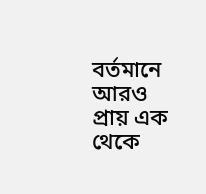বর্তমানে আরও প্রায় এক থেকে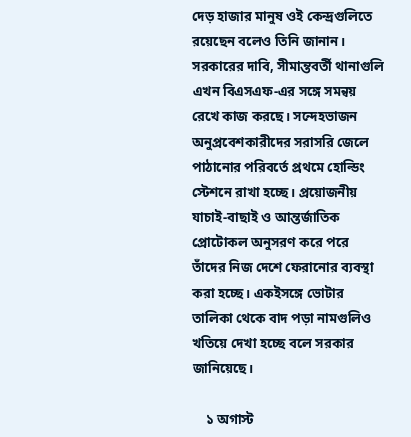দেড় হাজার মানুষ ওই কেন্দ্রগুলিতে রয়েছেন বলেও তিনি জানান। সরকারের দাবি, সীমান্তবর্তী থানাগুলি এখন বিএসএফ-এর সঙ্গে সমন্বয় রেখে কাজ করছে। সন্দেহভাজন অনুপ্রবেশকারীদের সরাসরি জেলে পাঠানোর পরিবর্তে প্রথমে হোল্ডিং স্টেশনে রাখা হচ্ছে। প্রয়োজনীয় যাচাই-বাছাই ও আন্তর্জাতিক প্রোটোকল অনুসরণ করে পরে তাঁদের নিজ দেশে ফেরানোর ব্যবস্থা করা হচ্ছে। একইসঙ্গে ভোটার তালিকা থেকে বাদ পড়া নামগুলিও খতিয়ে দেখা হচ্ছে বলে সরকার জানিয়েছে।

    ১ অগাস্ট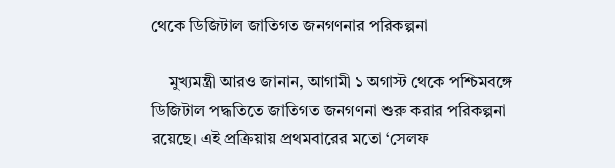থেকে ডিজিটাল জাতিগত জনগণনার পরিকল্পনা

    মুখ্যমন্ত্রী আরও জানান, আগামী ১ অগাস্ট থেকে পশ্চিমবঙ্গে ডিজিটাল পদ্ধতিতে জাতিগত জনগণনা শুরু করার পরিকল্পনা রয়েছে। এই প্রক্রিয়ায় প্রথমবারের মতো ‘সেলফ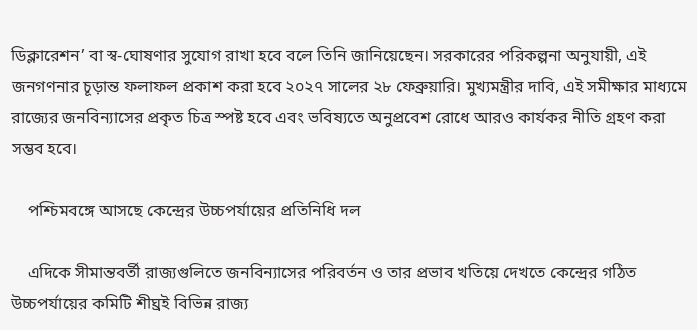ডিক্লারেশন’ বা স্ব-ঘোষণার সুযোগ রাখা হবে বলে তিনি জানিয়েছেন। সরকারের পরিকল্পনা অনুযায়ী, এই জনগণনার চূড়ান্ত ফলাফল প্রকাশ করা হবে ২০২৭ সালের ২৮ ফেব্রুয়ারি। মুখ্যমন্ত্রীর দাবি, এই সমীক্ষার মাধ্যমে রাজ্যের জনবিন্যাসের প্রকৃত চিত্র স্পষ্ট হবে এবং ভবিষ্যতে অনুপ্রবেশ রোধে আরও কার্যকর নীতি গ্রহণ করা সম্ভব হবে।

    পশ্চিমবঙ্গে আসছে কেন্দ্রের উচ্চপর্যায়ের প্রতিনিধি দল

    এদিকে সীমান্তবর্তী রাজ্যগুলিতে জনবিন্যাসের পরিবর্তন ও তার প্রভাব খতিয়ে দেখতে কেন্দ্রের গঠিত উচ্চপর্যায়ের কমিটি শীঘ্রই বিভিন্ন রাজ্য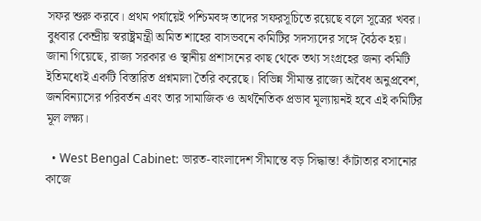সফর শুরু করবে। প্রথম পর্যায়েই পশ্চিমবঙ্গ তাদের সফরসূচিতে রয়েছে বলে সূত্রের খবর। বুধবার কেন্দ্রীয় স্বরাষ্ট্রমন্ত্রী অমিত শাহের বাসভবনে কমিটির সদস্যদের সঙ্গে বৈঠক হয়। জানা গিয়েছে, রাজ্য সরকার ও স্থানীয় প্রশাসনের কাছ থেকে তথ্য সংগ্রহের জন্য কমিটি ইতিমধ্যেই একটি বিস্তারিত প্রশ্নমালা তৈরি করেছে। বিভিন্ন সীমান্ত রাজ্যে অবৈধ অনুপ্রবেশ, জনবিন্যাসের পরিবর্তন এবং তার সামাজিক ও অর্থনৈতিক প্রভাব মূল্যায়নই হবে এই কমিটির মূল লক্ষ্য।

  • West Bengal Cabinet: ভারত-বাংলাদেশ সীমান্তে বড় সিদ্ধান্ত! কাঁটাতার বসানোর কাজে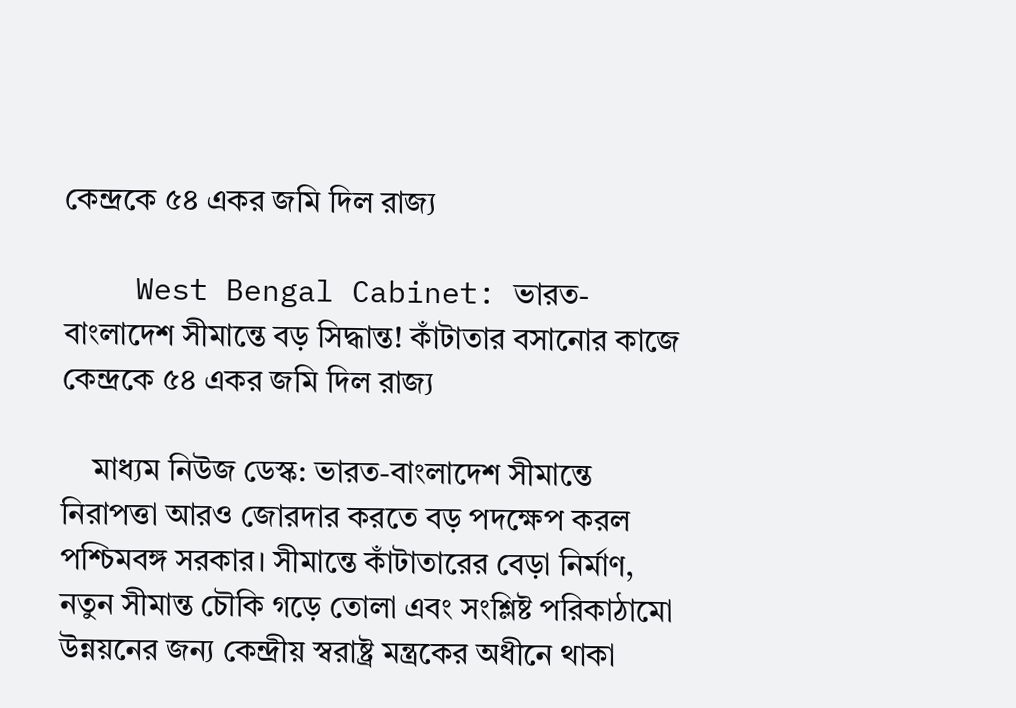কেন্দ্রকে ৫৪ একর জমি দিল রাজ্য

    West Bengal Cabinet: ভারত-বাংলাদেশ সীমান্তে বড় সিদ্ধান্ত! কাঁটাতার বসানোর কাজে কেন্দ্রকে ৫৪ একর জমি দিল রাজ্য

    মাধ্যম নিউজ ডেস্ক: ভারত-বাংলাদেশ সীমান্তে নিরাপত্তা আরও জোরদার করতে বড় পদক্ষেপ করল পশ্চিমবঙ্গ সরকার। সীমান্তে কাঁটাতারের বেড়া নির্মাণ, নতুন সীমান্ত চৌকি গড়ে তোলা এবং সংশ্লিষ্ট পরিকাঠামো উন্নয়নের জন্য কেন্দ্রীয় স্বরাষ্ট্র মন্ত্রকের অধীনে থাকা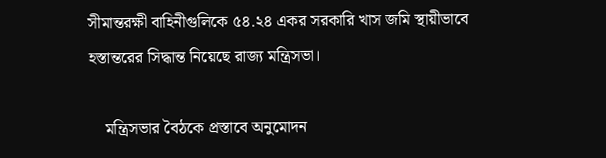সীমান্তরক্ষী বাহিনীগুলিকে ৫৪.২৪ একর সরকারি খাস জমি স্থায়ীভাবে হস্তান্তরের সিদ্ধান্ত নিয়েছে রাজ্য মন্ত্রিসভা।

    মন্ত্রিসভার বৈঠকে প্রস্তাবে অনুমোদন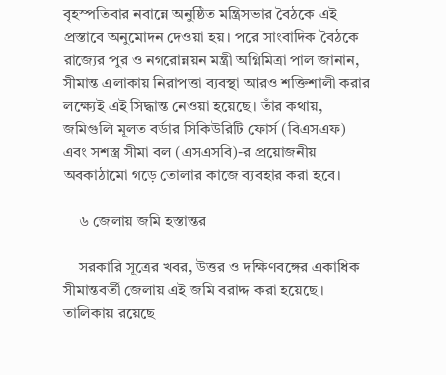বৃহস্পতিবার নবান্নে অনুষ্ঠিত মন্ত্রিসভার বৈঠকে এই প্রস্তাবে অনুমোদন দেওয়া হয়। পরে সাংবাদিক বৈঠকে রাজ্যের পুর ও নগরোন্নয়ন মন্ত্রী অগ্নিমিত্রা পাল জানান, সীমান্ত এলাকায় নিরাপত্তা ব্যবস্থা আরও শক্তিশালী করার লক্ষ্যেই এই সিদ্ধান্ত নেওয়া হয়েছে। তাঁর কথায়, জমিগুলি মূলত বর্ডার সিকিউরিটি ফোর্স (বিএসএফ) এবং সশস্ত্র সীমা বল (এসএসবি)-র প্রয়োজনীয় অবকাঠামো গড়ে তোলার কাজে ব্যবহার করা হবে।

    ৬ জেলায় জমি হস্তান্তর

    সরকারি সূত্রের খবর, উত্তর ও দক্ষিণবঙ্গের একাধিক সীমান্তবর্তী জেলায় এই জমি বরাদ্দ করা হয়েছে। তালিকায় রয়েছে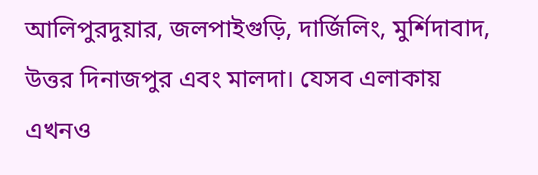আলিপুরদুয়ার, জলপাইগুড়ি, দার্জিলিং, মুর্শিদাবাদ, উত্তর দিনাজপুর এবং মালদা। যেসব এলাকায় এখনও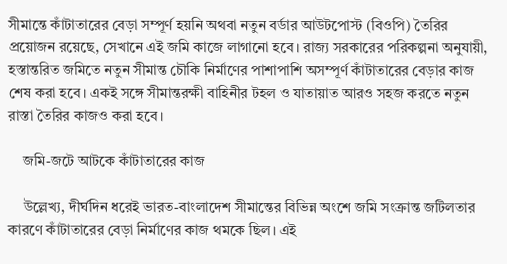সীমান্তে কাঁটাতারের বেড়া সম্পূর্ণ হয়নি অথবা নতুন বর্ডার আউটপোস্ট (বিওপি) তৈরির প্রয়োজন রয়েছে, সেখানে এই জমি কাজে লাগানো হবে। রাজ্য সরকারের পরিকল্পনা অনুযায়ী, হস্তান্তরিত জমিতে নতুন সীমান্ত চৌকি নির্মাণের পাশাপাশি অসম্পূর্ণ কাঁটাতারের বেড়ার কাজ শেষ করা হবে। একই সঙ্গে সীমান্তরক্ষী বাহিনীর টহল ও যাতায়াত আরও সহজ করতে নতুন রাস্তা তৈরির কাজও করা হবে।

    জমি-জটে আটকে কাঁটাতারের কাজ

    উল্লেখ্য, দীর্ঘদিন ধরেই ভারত-বাংলাদেশ সীমান্তের বিভিন্ন অংশে জমি সংক্রান্ত জটিলতার কারণে কাঁটাতারের বেড়া নির্মাণের কাজ থমকে ছিল। এই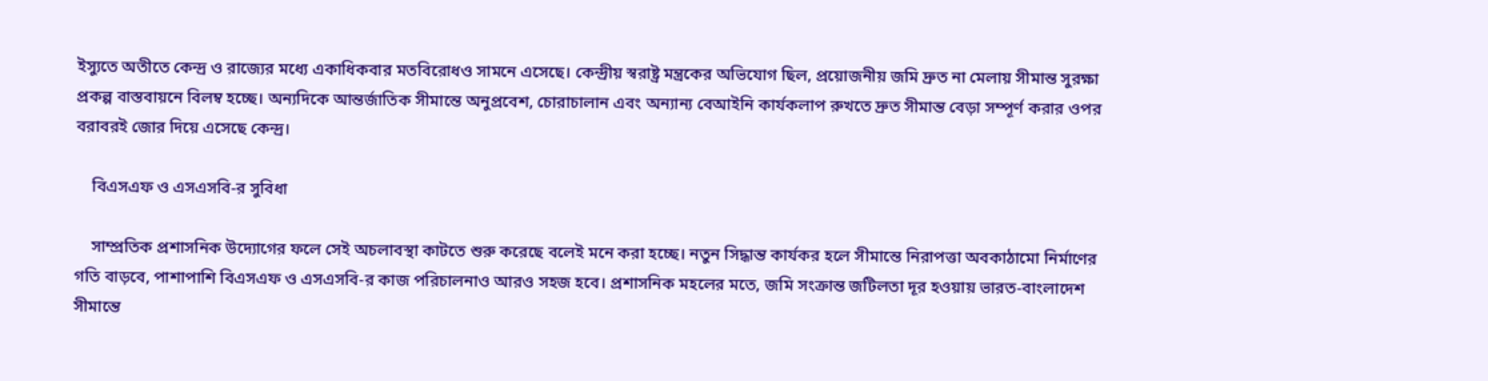ইস্যুতে অতীতে কেন্দ্র ও রাজ্যের মধ্যে একাধিকবার মতবিরোধও সামনে এসেছে। কেন্দ্রীয় স্বরাষ্ট্র মন্ত্রকের অভিযোগ ছিল, প্রয়োজনীয় জমি দ্রুত না মেলায় সীমান্ত সুরক্ষা প্রকল্প বাস্তবায়নে বিলম্ব হচ্ছে। অন্যদিকে আন্তর্জাতিক সীমান্তে অনুপ্রবেশ, চোরাচালান এবং অন্যান্য বেআইনি কার্যকলাপ রুখতে দ্রুত সীমান্ত বেড়া সম্পূর্ণ করার ওপর বরাবরই জোর দিয়ে এসেছে কেন্দ্র।

    বিএসএফ ও এসএসবি-র সুবিধা

    সাম্প্রতিক প্রশাসনিক উদ্যোগের ফলে সেই অচলাবস্থা কাটতে শুরু করেছে বলেই মনে করা হচ্ছে। নতুন সিদ্ধান্ত কার্যকর হলে সীমান্তে নিরাপত্তা অবকাঠামো নির্মাণের গতি বাড়বে, পাশাপাশি বিএসএফ ও এসএসবি-র কাজ পরিচালনাও আরও সহজ হবে। প্রশাসনিক মহলের মতে, জমি সংক্রান্ত জটিলতা দূর হওয়ায় ভারত-বাংলাদেশ সীমান্তে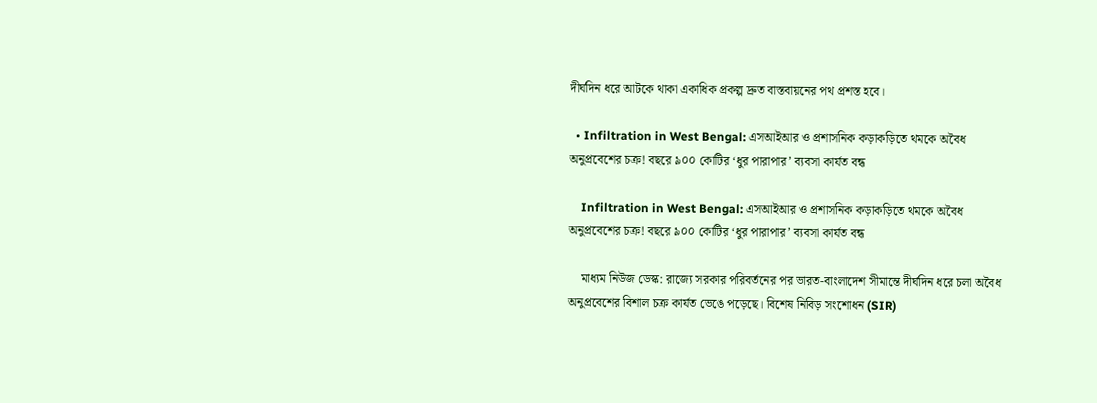দীর্ঘদিন ধরে আটকে থাকা একাধিক প্রকল্প দ্রুত বাস্তবায়নের পথ প্রশস্ত হবে।

  • Infiltration in West Bengal: এসআইআর ও প্রশাসনিক কড়াকড়িতে থমকে অবৈধ অনুপ্রবেশের চক্র! বছরে ৯০০ কোটির ‘ধুর পারাপার’ ব্যবসা কার্যত বন্ধ

    Infiltration in West Bengal: এসআইআর ও প্রশাসনিক কড়াকড়িতে থমকে অবৈধ অনুপ্রবেশের চক্র! বছরে ৯০০ কোটির ‘ধুর পারাপার’ ব্যবসা কার্যত বন্ধ

    মাধ্যম নিউজ ডেস্ক: রাজ্যে সরকার পরিবর্তনের পর ভারত-বাংলাদেশ সীমান্তে দীর্ঘদিন ধরে চলা অবৈধ অনুপ্রবেশের বিশাল চক্র কার্যত ভেঙে পড়েছে। বিশেষ নিবিড় সংশোধন (SIR)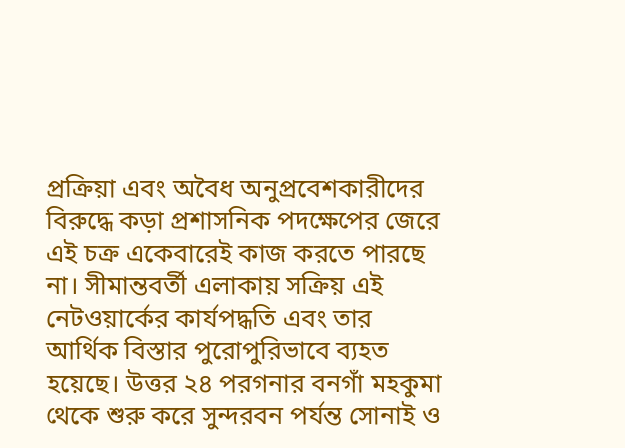প্রক্রিয়া এবং অবৈধ অনুপ্রবেশকারীদের বিরুদ্ধে কড়া প্রশাসনিক পদক্ষেপের জেরে  এই চক্র একেবারেই কাজ করতে পারছে না। সীমান্তবর্তী এলাকায় সক্রিয় এই নেটওয়ার্কের কার্যপদ্ধতি এবং তার আর্থিক বিস্তার পুরোপুরিভাবে ব্যহত হয়েছে। উত্তর ২৪ পরগনার বনগাঁ মহকুমা থেকে শুরু করে সুন্দরবন পর্যন্ত সোনাই ও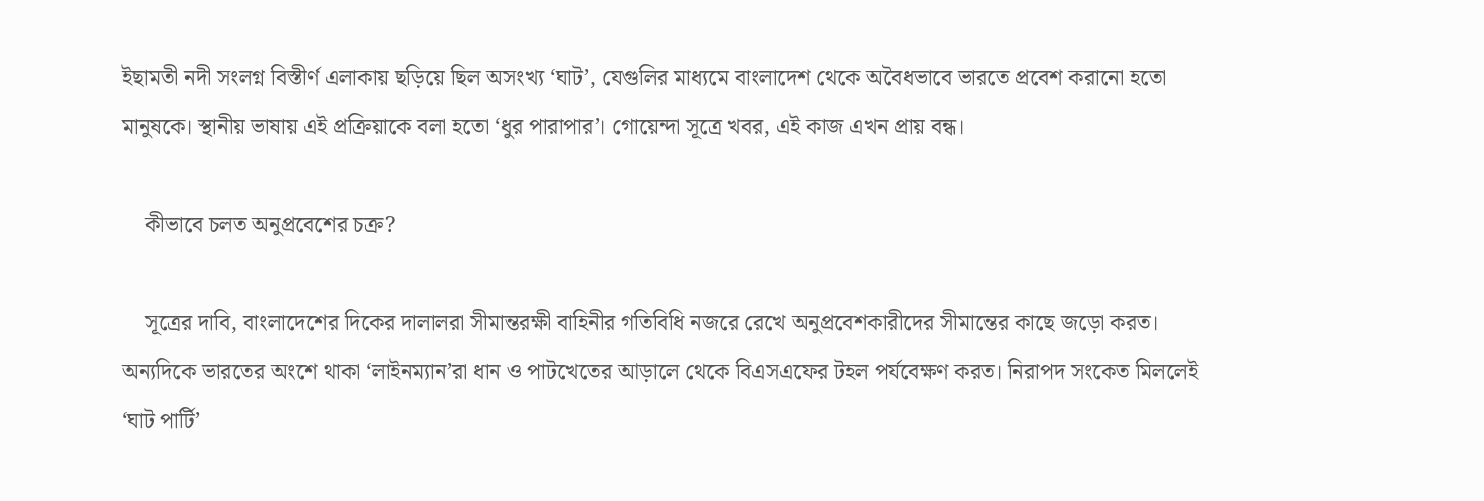ইছামতী নদী সংলগ্ন বিস্তীর্ণ এলাকায় ছড়িয়ে ছিল অসংখ্য ‘ঘাট’, যেগুলির মাধ্যমে বাংলাদেশ থেকে অবৈধভাবে ভারতে প্রবেশ করানো হতো মানুষকে। স্থানীয় ভাষায় এই প্রক্রিয়াকে বলা হতো ‘ধুর পারাপার’। গোয়েন্দা সূত্রে খবর, এই কাজ এখন প্রায় বন্ধ।

    কীভাবে চলত অনুপ্রবেশের চক্র?

    সূত্রের দাবি, বাংলাদেশের দিকের দালালরা সীমান্তরক্ষী বাহিনীর গতিবিধি নজরে রেখে অনুপ্রবেশকারীদের সীমান্তের কাছে জড়ো করত। অন্যদিকে ভারতের অংশে থাকা ‘লাইনম্যান’রা ধান ও পাটখেতের আড়ালে থেকে বিএসএফের টহল পর্যবেক্ষণ করত। নিরাপদ সংকেত মিললেই ‘ঘাট পার্টি’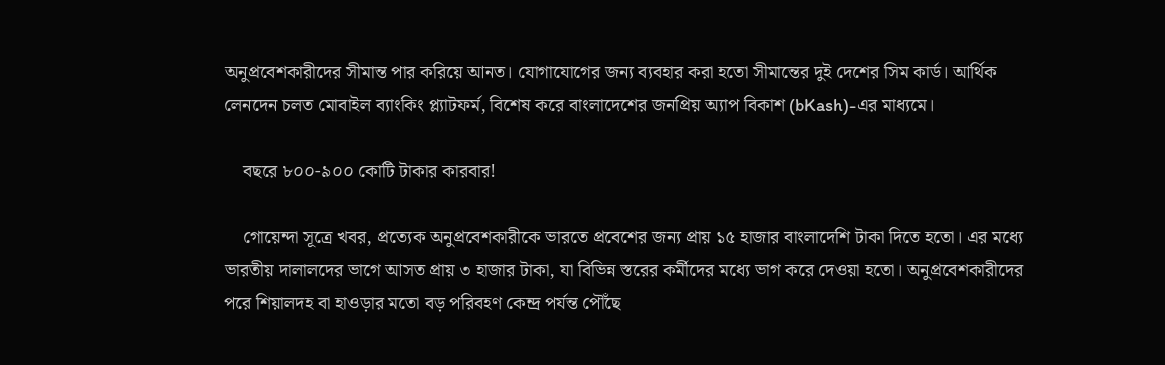অনুপ্রবেশকারীদের সীমান্ত পার করিয়ে আনত। যোগাযোগের জন্য ব্যবহার করা হতো সীমান্তের দুই দেশের সিম কার্ড। আর্থিক লেনদেন চলত মোবাইল ব্যাংকিং প্ল্যাটফর্ম, বিশেষ করে বাংলাদেশের জনপ্রিয় অ্যাপ বিকাশ (bKash)-এর মাধ্যমে।

    বছরে ৮০০-৯০০ কোটি টাকার কারবার!

    গোয়েন্দা সূত্রে খবর, প্রত্যেক অনুপ্রবেশকারীকে ভারতে প্রবেশের জন্য প্রায় ১৫ হাজার বাংলাদেশি টাকা দিতে হতো। এর মধ্যে ভারতীয় দালালদের ভাগে আসত প্রায় ৩ হাজার টাকা, যা বিভিন্ন স্তরের কর্মীদের মধ্যে ভাগ করে দেওয়া হতো। অনুপ্রবেশকারীদের পরে শিয়ালদহ বা হাওড়ার মতো বড় পরিবহণ কেন্দ্র পর্যন্ত পৌঁছে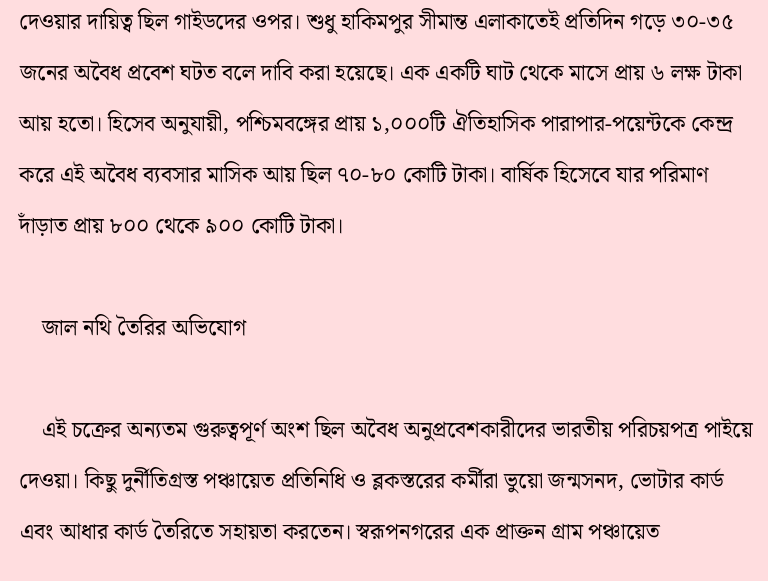দেওয়ার দায়িত্ব ছিল গাইডদের ওপর। শুধু হাকিমপুর সীমান্ত এলাকাতেই প্রতিদিন গড়ে ৩০-৩৫ জনের অবৈধ প্রবেশ ঘটত বলে দাবি করা হয়েছে। এক একটি ঘাট থেকে মাসে প্রায় ৬ লক্ষ টাকা আয় হতো। হিসেব অনুযায়ী, পশ্চিমবঙ্গের প্রায় ১,০০০টি ঐতিহাসিক পারাপার-পয়েন্টকে কেন্দ্র করে এই অবৈধ ব্যবসার মাসিক আয় ছিল ৭০-৮০ কোটি টাকা। বার্ষিক হিসেবে যার পরিমাণ দাঁড়াত প্রায় ৮০০ থেকে ৯০০ কোটি টাকা।

    জাল নথি তৈরির অভিযোগ

    এই চক্রের অন্যতম গুরুত্বপূর্ণ অংশ ছিল অবৈধ অনুপ্রবেশকারীদের ভারতীয় পরিচয়পত্র পাইয়ে দেওয়া। কিছু দুর্নীতিগ্রস্ত পঞ্চায়েত প্রতিনিধি ও ব্লকস্তরের কর্মীরা ভুয়ো জন্মসনদ, ভোটার কার্ড এবং আধার কার্ড তৈরিতে সহায়তা করতেন। স্বরূপনগরের এক প্রাক্তন গ্রাম পঞ্চায়েত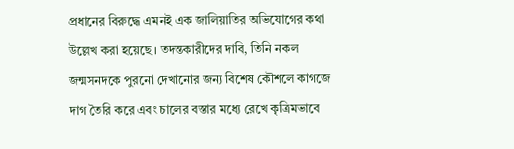প্রধানের বিরুদ্ধে এমনই এক জালিয়াতির অভিযোগের কথা উল্লেখ করা হয়েছে। তদন্তকারীদের দাবি, তিনি নকল জন্মসনদকে পুরনো দেখানোর জন্য বিশেষ কৌশলে কাগজে দাগ তৈরি করে এবং চালের বস্তার মধ্যে রেখে কৃত্রিমভাবে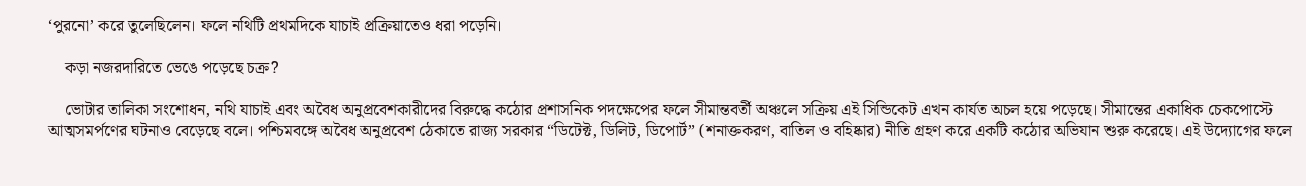‘পুরনো’ করে তুলেছিলেন। ফলে নথিটি প্রথমদিকে যাচাই প্রক্রিয়াতেও ধরা পড়েনি।

    কড়া নজরদারিতে ভেঙে পড়েছে চক্র?

    ভোটার তালিকা সংশোধন, নথি যাচাই এবং অবৈধ অনুপ্রবেশকারীদের বিরুদ্ধে কঠোর প্রশাসনিক পদক্ষেপের ফলে সীমান্তবর্তী অঞ্চলে সক্রিয় এই সিন্ডিকেট এখন কার্যত অচল হয়ে পড়েছে। সীমান্তের একাধিক চেকপোস্টে আত্মসমর্পণের ঘটনাও বেড়েছে বলে। পশ্চিমবঙ্গে অবৈধ অনুপ্রবেশ ঠেকাতে রাজ্য সরকার “ডিটেক্ট, ডিলিট, ডিপোর্ট” (শনাক্তকরণ, বাতিল ও বহিষ্কার) নীতি গ্রহণ করে একটি কঠোর অভিযান শুরু করেছে। এই উদ্যোগের ফলে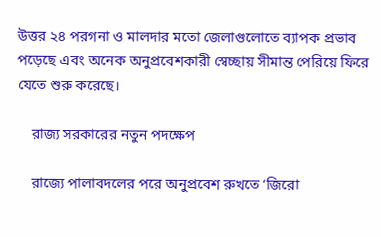উত্তর ২৪ পরগনা ও মালদার মতো জেলাগুলোতে ব্যাপক প্রভাব পড়েছে এবং অনেক অনুপ্রবেশকারী স্বেচ্ছায় সীমান্ত পেরিয়ে ফিরে যেতে শুরু করেছে।

    রাজ্য সরকারের নতুন পদক্ষেপ

    রাজ্যে পালাবদলের পরে অনুপ্রবেশ রুখতে ‘জিরো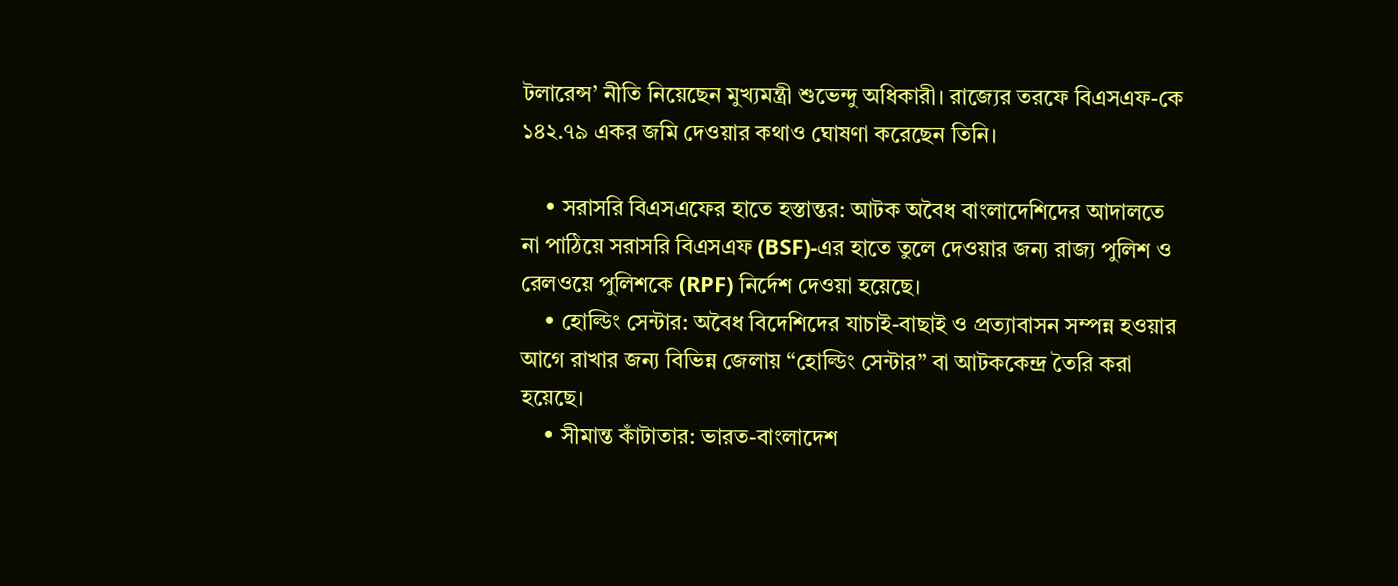টলারেন্স’ নীতি নিয়েছেন মুখ‍্যমন্ত্রী শুভেন্দু অধিকারী। রাজ্যের তরফে বিএসএফ-কে ১৪২.৭৯ একর জমি দেওয়ার কথাও ঘোষণা করেছেন তিনি।

    • সরাসরি বিএসএফের হাতে হস্তান্তর: আটক অবৈধ বাংলাদেশিদের আদালতে না পাঠিয়ে সরাসরি বিএসএফ (BSF)-এর হাতে তুলে দেওয়ার জন্য রাজ্য পুলিশ ও রেলওয়ে পুলিশকে (RPF) নির্দেশ দেওয়া হয়েছে।
    • হোল্ডিং সেন্টার: অবৈধ বিদেশিদের যাচাই-বাছাই ও প্রত্যাবাসন সম্পন্ন হওয়ার আগে রাখার জন্য বিভিন্ন জেলায় “হোল্ডিং সেন্টার” বা আটককেন্দ্র তৈরি করা হয়েছে।
    • সীমান্ত কাঁটাতার: ভারত-বাংলাদেশ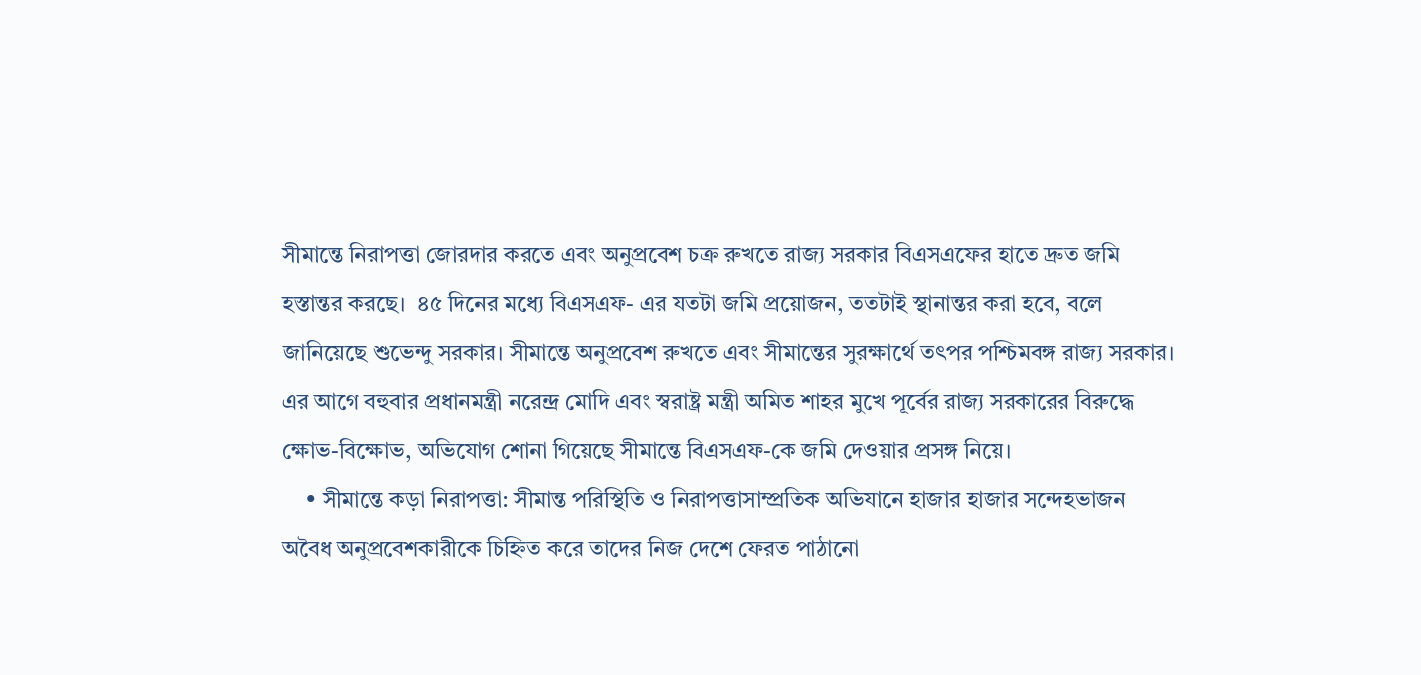সীমান্তে নিরাপত্তা জোরদার করতে এবং অনুপ্রবেশ চক্র রুখতে রাজ্য সরকার বিএসএফের হাতে দ্রুত জমি হস্তান্তর করছে।  ৪৫ দিনের মধ্যে বিএসএফ- এর যতটা জমি প্রয়োজন, ততটাই স্থানান্তর করা হবে, বলে জানিয়েছে শুভেন্দু সরকার। সীমান্তে অনুপ্রবেশ রুখতে এবং সীমান্তের সুরক্ষার্থে তৎপর পশ্চিমবঙ্গ রাজ্য সরকার। এর আগে বহুবার প্রধানমন্ত্রী নরেন্দ্র মোদি এবং স্বরাষ্ট্র মন্ত্রী অমিত শাহর মুখে পূর্বের রাজ্য সরকারের বিরুদ্ধে ক্ষোভ-বিক্ষোভ, অভিযোগ শোনা গিয়েছে সীমান্তে বিএসএফ-কে জমি দেওয়ার প্রসঙ্গ নিয়ে।
    • সীমান্তে কড়া নিরাপত্তা: সীমান্ত পরিস্থিতি ও নিরাপত্তাসাম্প্রতিক অভিযানে হাজার হাজার সন্দেহভাজন অবৈধ অনুপ্রবেশকারীকে চিহ্নিত করে তাদের নিজ দেশে ফেরত পাঠানো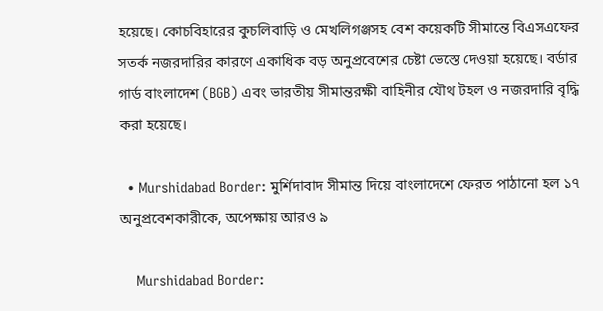হয়েছে। কোচবিহারের কুচলিবাড়ি ও মেখলিগঞ্জসহ বেশ কয়েকটি সীমান্তে বিএসএফের সতর্ক নজরদারির কারণে একাধিক বড় অনুপ্রবেশের চেষ্টা ভেস্তে দেওয়া হয়েছে। বর্ডার গার্ড বাংলাদেশ (BGB) এবং ভারতীয় সীমান্তরক্ষী বাহিনীর যৌথ টহল ও নজরদারি বৃদ্ধি করা হয়েছে।

  • Murshidabad Border: মুর্শিদাবাদ সীমান্ত দিয়ে বাংলাদেশে ফেরত পাঠানো হল ১৭ অনুপ্রবেশকারীকে, অপেক্ষায় আরও ৯

    Murshidabad Border: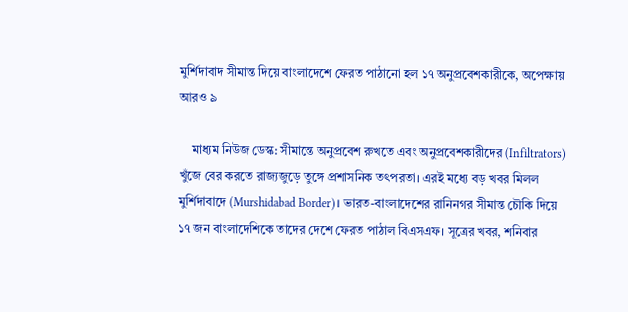মুর্শিদাবাদ সীমান্ত দিয়ে বাংলাদেশে ফেরত পাঠানো হল ১৭ অনুপ্রবেশকারীকে, অপেক্ষায় আরও ৯

    মাধ্যম নিউজ ডেস্ক: সীমান্তে অনুপ্রবেশ রুখতে এবং অনুপ্রবেশকারীদের (Infiltrators) খুঁজে বের করতে রাজ্যজুড়ে তুঙ্গে প্রশাসনিক তৎপরতা। এরই মধ্যে বড় খবর মিলল মুর্শিদাবাদে (Murshidabad Border)। ভারত-বাংলাদেশের রানিনগর সীমান্ত চৌকি দিয়ে ১৭ জন বাংলাদেশিকে তাদের দেশে ফেরত পাঠাল বিএসএফ। সূত্রের খবর, শনিবার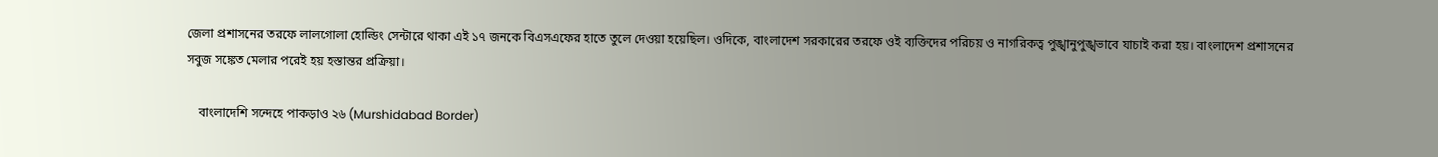জেলা প্রশাসনের তরফে লালগোলা হোল্ডিং সেন্টারে থাকা এই ১৭ জনকে বিএসএফের হাতে তুলে দেওয়া হয়েছিল। ওদিকে, বাংলাদেশ সরকারের তরফে ওই ব্যক্তিদের পরিচয় ও নাগরিকত্ব পুঙ্খানুপুঙ্খভাবে যাচাই করা হয়। বাংলাদেশ প্রশাসনের সবুজ সঙ্কেত মেলার পরেই হয় হস্তান্তর প্রক্রিয়া।

    বাংলাদেশি সন্দেহে পাকড়াও ২৬ (Murshidabad Border)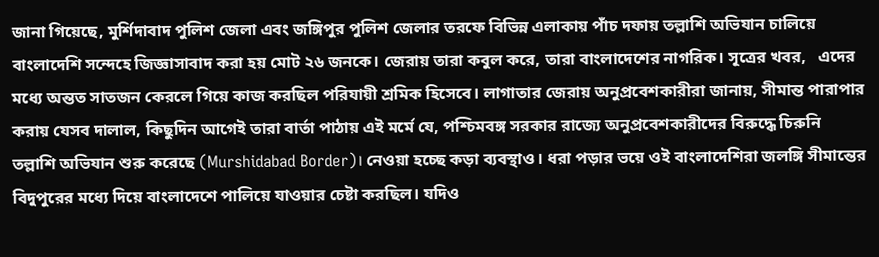জানা গিয়েছে, মুর্শিদাবাদ পুলিশ জেলা এবং জঙ্গিপুর পুলিশ জেলার তরফে বিভিন্ন এলাকায় পাঁচ দফায় তল্লাশি অভিযান চালিয়ে বাংলাদেশি সন্দেহে জিজ্ঞাসাবাদ করা হয় মোট ২৬ জনকে। জেরায় তারা কবুল করে, তারা বাংলাদেশের নাগরিক। সূত্রের খবর,   এদের মধ্যে অন্তত সাতজন কেরলে গিয়ে কাজ করছিল পরিযায়ী শ্রমিক হিসেবে। লাগাতার জেরায় অনুপ্রবেশকারীরা জানায়, সীমান্ত পারাপার করায় যেসব দালাল, কিছুদিন আগেই তারা বার্তা পাঠায় এই মর্মে যে, পশ্চিমবঙ্গ সরকার রাজ্যে অনুপ্রবেশকারীদের বিরুদ্ধে চিরুনি তল্লাশি অভিযান শুরু করেছে (Murshidabad Border)। নেওয়া হচ্ছে কড়া ব্যবস্থাও। ধরা পড়ার ভয়ে ওই বাংলাদেশিরা জলঙ্গি সীমান্তের বিদুপুরের মধ্যে দিয়ে বাংলাদেশে পালিয়ে যাওয়ার চেষ্টা করছিল। যদিও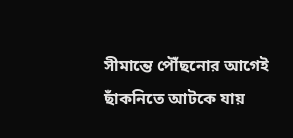সীমান্তে পৌঁছনোর আগেই ছাঁকনিতে আটকে যায়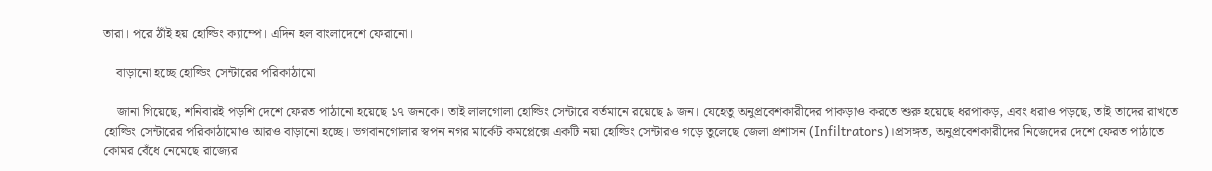তারা। পরে ঠাঁই হয় হোল্ডিং ক্যাম্পে। এদিন হল বাংলাদেশে ফেরানো।

    বাড়ানো হচ্ছে হোল্ডিং সেন্টারের পরিকাঠামো

    জানা গিয়েছে, শনিবারই পড়শি দেশে ফেরত পাঠানো হয়েছে ১৭ জনকে। তাই লালগোলা হোল্ডিং সেন্টারে বর্তমানে রয়েছে ৯ জন। যেহেতু অনুপ্রবেশকারীদের পাকড়াও করতে শুরু হয়েছে ধরপাকড়, এবং ধরাও পড়ছে, তাই তাদের রাখতে হোল্ডিং সেন্টারের পরিকাঠামোও আরও বাড়ানো হচ্ছে। ভগবানগোলার স্বপন নগর মার্কেট কমপ্লেক্সে একটি নয়া হোল্ডিং সেন্টারও গড়ে তুলেছে জেলা প্রশাসন (Infiltrators)।প্রসঙ্গত, অনুপ্রবেশকারীদের নিজেদের দেশে ফেরত পাঠাতে কোমর বেঁধে নেমেছে রাজ্যের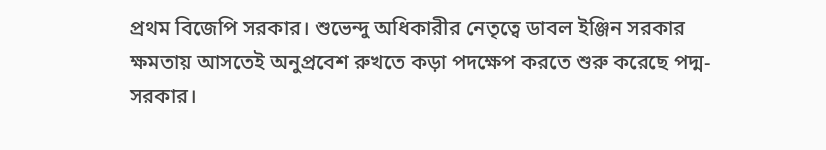প্রথম বিজেপি সরকার। শুভেন্দু অধিকারীর নেতৃত্বে ডাবল ইঞ্জিন সরকার ক্ষমতায় আসতেই অনুপ্রবেশ রুখতে কড়া পদক্ষেপ করতে শুরু করেছে পদ্ম-সরকার।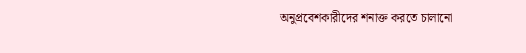অনুপ্রবেশকারীদের শনাক্ত করতে চালানো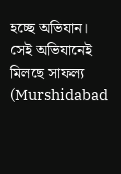হচ্ছে অভিযান। সেই অভিযানেই মিলছে সাফল্য (Murshidabad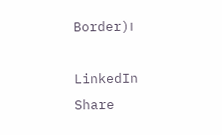Border)।

LinkedIn
Share